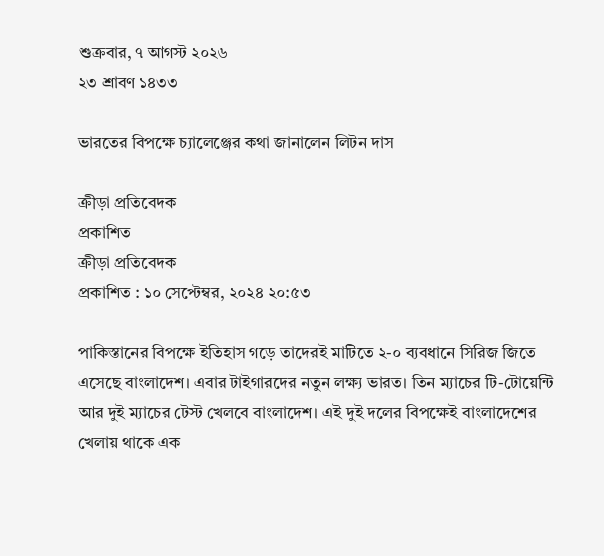শুক্রবার, ৭ আগস্ট ২০২৬
২৩ শ্রাবণ ১৪৩৩

ভারতের বিপক্ষে চ্যালেঞ্জের কথা জানালেন লিটন দাস

ক্রীড়া প্রতিবেদক
প্রকাশিত
ক্রীড়া প্রতিবেদক
প্রকাশিত : ১০ সেপ্টেম্বর, ২০২৪ ২০:৫৩

পাকিস্তানের বিপক্ষে ইতিহাস গড়ে তাদেরই মাটিতে ২-০ ব্যবধানে সিরিজ জিতে এসেছে বাংলাদেশ। এবার টাইগারদের নতুন লক্ষ্য ভারত। তিন ম্যাচের টি-টোয়েন্টি আর দুই ম্যাচের টেস্ট খেলবে বাংলাদেশ। এই দুই দলের বিপক্ষেই বাংলাদেশের খেলায় থাকে এক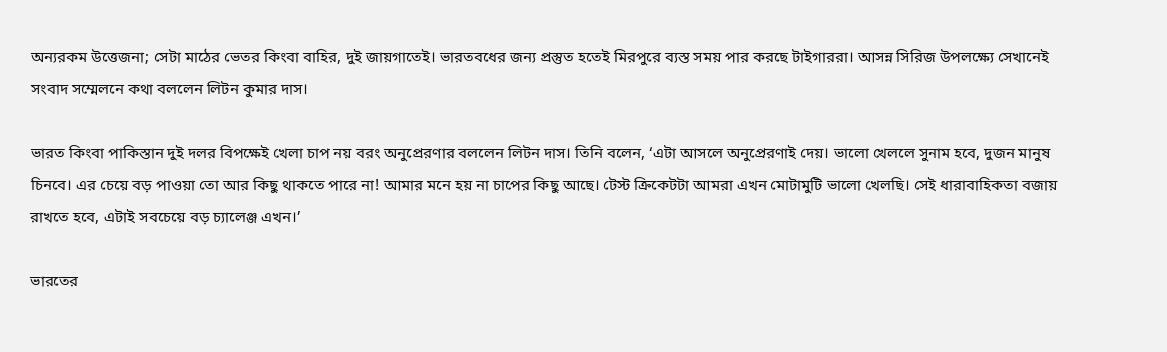অন্যরকম উত্তেজনা; সেটা মাঠের ভেতর কিংবা বাহির, দুই জায়গাতেই। ভারতবধের জন্য প্রস্তুত হতেই মিরপুরে ব্যস্ত সময় পার করছে টাইগাররা। আসন্ন সিরিজ উপলক্ষ্যে সেখানেই সংবাদ সম্মেলনে কথা বললেন লিটন কুমার দাস।

ভারত কিংবা পাকিস্তান দুই দলর বিপক্ষেই খেলা চাপ নয় বরং অনুপ্রেরণার বললেন লিটন দাস। তিনি বলেন, ‘এটা আসলে অনুপ্রেরণাই দেয়। ভালো খেললে সুনাম হবে, দুজন মানুষ চিনবে। এর চেয়ে বড় পাওয়া তো আর কিছু থাকতে পারে না! আমার মনে হয় না চাপের কিছু আছে। টেস্ট ক্রিকেটটা আমরা এখন মোটামুটি ভালো খেলছি। সেই ধারাবাহিকতা বজায় রাখতে হবে, এটাই সবচেয়ে বড় চ্যালেঞ্জ এখন।’

ভারতের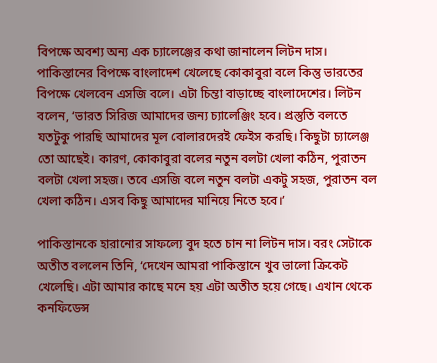বিপক্ষে অবশ্য অন্য এক চ্যালেঞ্জের কথা জানালেন লিটন দাস। পাকিস্তানের বিপক্ষে বাংলাদেশ খেলেছে কোকাবুরা বলে কিন্তু ভারতের বিপক্ষে খেলবেন এসজি বলে। এটা চিন্তা বাড়াচ্ছে বাংলাদেশের। লিটন বলেন, ‘ভারত সিরিজ আমাদের জন্য চ্যালেঞ্জিং হবে। প্রস্তুতি বলতে যতটুকু পারছি আমাদের মূল বোলারদেরই ফেইস করছি। কিছুটা চ্যালেঞ্জ তো আছেই। কারণ, কোকাবুরা বলের নতুন বলটা খেলা কঠিন, পুরাতন বলটা খেলা সহজ। তবে এসজি বলে নতুন বলটা একটু সহজ, পুরাতন বল খেলা কঠিন। এসব কিছু আমাদের মানিয়ে নিতে হবে।’

পাকিস্তানকে হারানোর সাফল্যে বুদ হতে চান না লিটন দাস। বরং সেটাকে অতীত বললেন তিনি, ‘দেখেন আমরা পাকিস্তানে খুব ভালো ক্রিকেট খেলেছি। এটা আমার কাছে মনে হয় এটা অতীত হয়ে গেছে। এখান থেকে কনফিডেন্স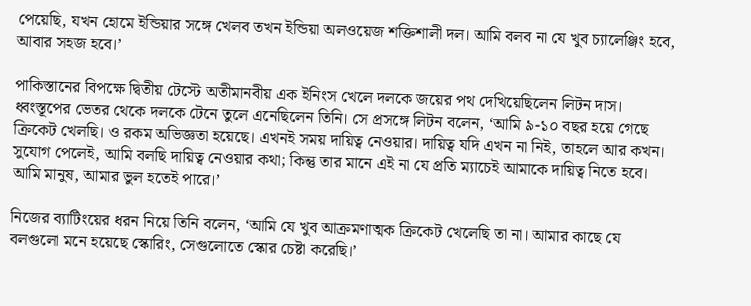পেয়েছি, যখন হোমে ইন্ডিয়ার সঙ্গে খেলব তখন ইন্ডিয়া অলওয়েজ শক্তিশালী দল। আমি বলব না যে খুব চ্যালেঞ্জিং হবে, আবার সহজ হবে।’

পাকিস্তানের বিপক্ষে দ্বিতীয় টেস্টে অতীমানবীয় এক ইনিংস খেলে দলকে জয়ের পথ দেখিয়েছিলেন লিটন দাস। ধ্বংস্তূপের ভেতর থেকে দলকে টেনে ‍তুলে এনেছিলেন তিনি। সে প্রসঙ্গে লিটন বলেন, ‘আমি ৯-১০ বছর হয়ে গেছে ক্রিকেট খেলছি। ও রকম অভিজ্ঞতা হয়েছে। এখনই সময় দায়িত্ব নেওয়ার। দায়িত্ব যদি এখন না নিই, তাহলে আর কখন। সুযোগ পেলেই, আমি বলছি দায়িত্ব নেওয়ার কথা; কিন্তু তার মানে এই না যে প্রতি ম্যাচেই আমাকে দায়িত্ব নিতে হবে। আমি মানুষ, আমার ভুল হতেই পারে।’

নিজের ব্যাটিংয়ের ধরন নিয়ে তিনি বলেন, ‘আমি যে খুব আক্রমণাত্মক ক্রিকেট খেলেছি তা না। আমার কাছে যে বলগুলো মনে হয়েছে স্কোরিং, সেগুলোতে স্কোর চেষ্টা করেছি।’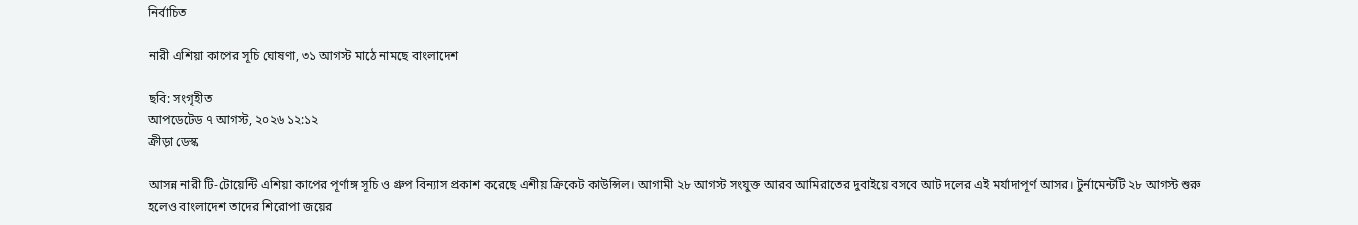নির্বাচিত

নারী এশিয়া কাপের সূচি ঘোষণা, ৩১ আগস্ট মাঠে নামছে বাংলাদেশ

ছবি: সংগৃহীত
আপডেটেড ৭ আগস্ট, ২০২৬ ১২:১২
ক্রীড়া ডেস্ক

আসন্ন নারী টি-টোয়েন্টি এশিয়া কাপের পূর্ণাঙ্গ সূচি ও গ্রুপ বিন্যাস প্রকাশ করেছে এশীয় ক্রিকেট কাউন্সিল। আগামী ২৮ আগস্ট সংযুক্ত আরব আমিরাতের দুবাইয়ে বসবে আট দলের এই মর্যাদাপূর্ণ আসর। টুর্নামেন্টটি ২৮ আগস্ট শুরু হলেও বাংলাদেশ তাদের শিরোপা জয়ের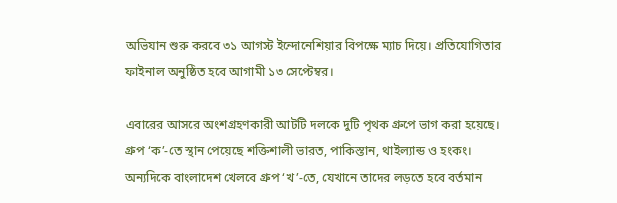অভিযান শুরু করবে ৩১ আগস্ট ইন্দোনেশিয়ার বিপক্ষে ম্যাচ দিয়ে। প্রতিযোগিতার ফাইনাল অনুষ্ঠিত হবে আগামী ১৩ সেপ্টেম্বর।

এবারের আসরে অংশগ্রহণকারী আটটি দলকে দুটি পৃথক গ্রুপে ভাগ করা হয়েছে। গ্রুপ ‘ক’-তে স্থান পেয়েছে শক্তিশালী ভারত, পাকিস্তান, থাইল্যান্ড ও হংকং। অন্যদিকে বাংলাদেশ খেলবে গ্রুপ ‘খ’-তে, যেখানে তাদের লড়তে হবে বর্তমান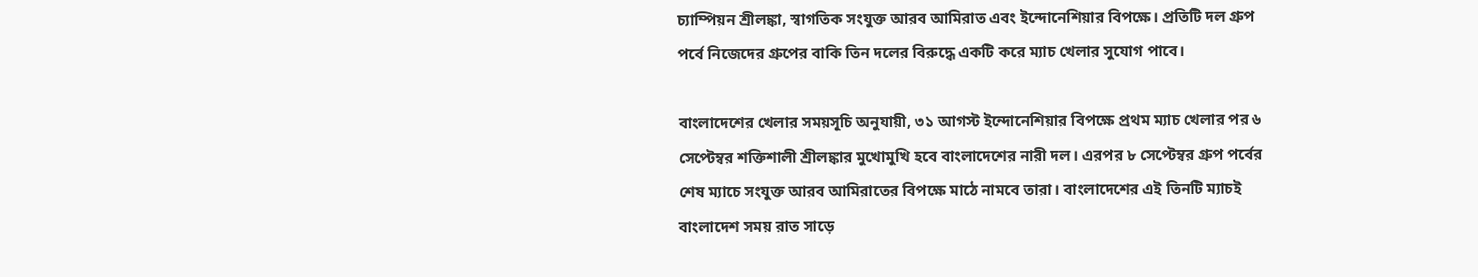চ্যাম্পিয়ন শ্রীলঙ্কা, স্বাগতিক সংযুক্ত আরব আমিরাত এবং ইন্দোনেশিয়ার বিপক্ষে। প্রতিটি দল গ্রুপ পর্বে নিজেদের গ্রুপের বাকি তিন দলের বিরুদ্ধে একটি করে ম্যাচ খেলার সুযোগ পাবে।

বাংলাদেশের খেলার সময়সূচি অনুযায়ী, ৩১ আগস্ট ইন্দোনেশিয়ার বিপক্ষে প্রথম ম্যাচ খেলার পর ৬ সেপ্টেম্বর শক্তিশালী শ্রীলঙ্কার মুখোমুখি হবে বাংলাদেশের নারী দল। এরপর ৮ সেপ্টেম্বর গ্রুপ পর্বের শেষ ম্যাচে সংযুক্ত আরব আমিরাতের বিপক্ষে মাঠে নামবে তারা। বাংলাদেশের এই তিনটি ম্যাচই বাংলাদেশ সময় রাত সাড়ে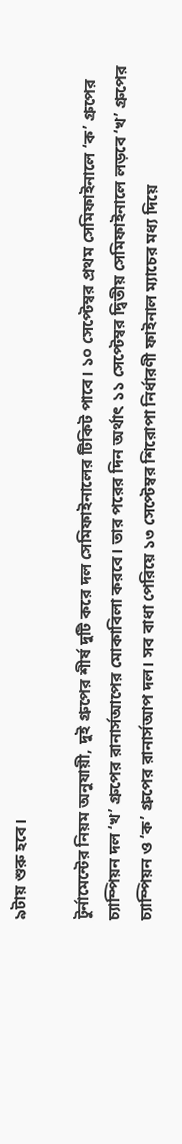৯টায় শুরু হবে।

টুর্নামেন্টের নিয়ম অনুযায়ী, দুই গ্রুপের শীর্ষ দুটি করে দল সেমিফাইনালের টিকিট পাবে। ১০ সেপ্টেম্বর প্রথম সেমিফাইনালে ‘ক’ গ্রুপের চ্যাম্পিয়ন দল ‘খ’ গ্রুপের রানার্সআপের মোকাবিলা করবে। তার পরের দিন অর্থাৎ ১১ সেপ্টেম্বর দ্বিতীয় সেমিফাইনালে লড়বে ‘খ’ গ্রুপের চ্যাম্পিয়ন ও ‘ক’ গ্রুপের রানার্সআপ দল। সব বাধা পেরিয়ে ১৩ সেপ্টেম্বর শিরোপা নির্ধারণী ফাইনাল ম্যাচের মধ্য দিয়ে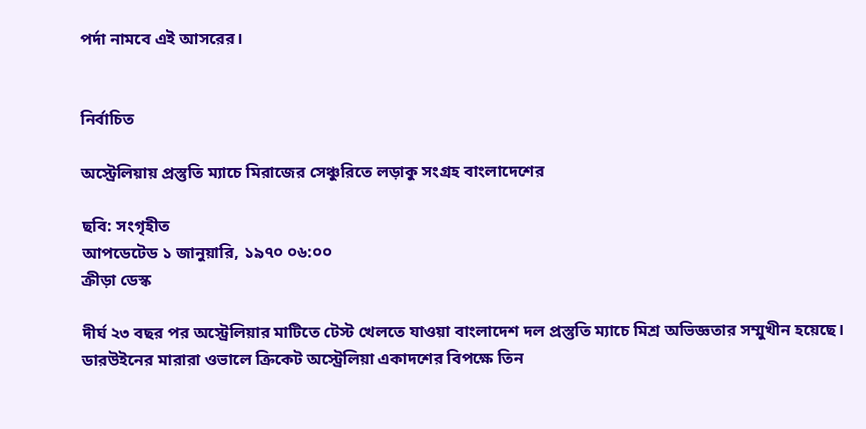পর্দা নামবে এই আসরের।


নির্বাচিত

অস্ট্রেলিয়ায় প্রস্তুতি ম্যাচে মিরাজের সেঞ্চুরিতে লড়াকু সংগ্রহ বাংলাদেশের

ছবি: সংগৃহীত
আপডেটেড ১ জানুয়ারি, ১৯৭০ ০৬:০০
ক্রীড়া ডেস্ক

দীর্ঘ ২৩ বছর পর অস্ট্রেলিয়ার মাটিতে টেস্ট খেলতে যাওয়া বাংলাদেশ দল প্রস্তুতি ম্যাচে মিশ্র অভিজ্ঞতার সম্মুখীন হয়েছে। ডারউইনের মারারা ওভালে ক্রিকেট অস্ট্রেলিয়া একাদশের বিপক্ষে তিন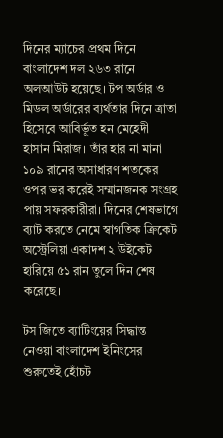দিনের ম্যাচের প্রথম দিনে বাংলাদেশ দল ২৬৩ রানে অলআউট হয়েছে। টপ অর্ডার ও মিডল অর্ডারের ব্যর্থতার দিনে ত্রাতা হিসেবে আবির্ভূত হন মেহেদী হাসান মিরাজ। তাঁর হার না মানা ১০৯ রানের অসাধারণ শতকের ওপর ভর করেই সম্মানজনক সংগ্রহ পায় সফরকারীরা। দিনের শেষভাগে ব্যাট করতে নেমে স্বাগতিক ক্রিকেট অস্ট্রেলিয়া একাদশ ২ উইকেট হারিয়ে ৫১ রান তুলে দিন শেষ করেছে।

টস জিতে ব্যাটিংয়ের সিদ্ধান্ত নেওয়া বাংলাদেশ ইনিংসের শুরুতেই হোঁচট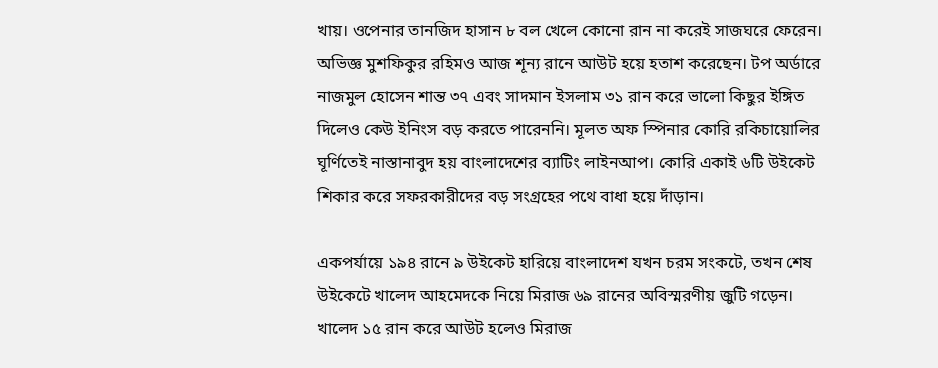খায়। ওপেনার তানজিদ হাসান ৮ বল খেলে কোনো রান না করেই সাজঘরে ফেরেন। অভিজ্ঞ মুশফিকুর রহিমও আজ শূন্য রানে আউট হয়ে হতাশ করেছেন। টপ অর্ডারে নাজমুল হোসেন শান্ত ৩৭ এবং সাদমান ইসলাম ৩১ রান করে ভালো কিছুর ইঙ্গিত দিলেও কেউ ইনিংস বড় করতে পারেননি। মূলত অফ স্পিনার কোরি রকিচায়োলির ঘূর্ণিতেই নাস্তানাবুদ হয় বাংলাদেশের ব্যাটিং লাইনআপ। কোরি একাই ৬টি উইকেট শিকার করে সফরকারীদের বড় সংগ্রহের পথে বাধা হয়ে দাঁড়ান।

একপর্যায়ে ১৯৪ রানে ৯ উইকেট হারিয়ে বাংলাদেশ যখন চরম সংকটে, তখন শেষ উইকেটে খালেদ আহমেদকে নিয়ে মিরাজ ৬৯ রানের অবিস্মরণীয় জুটি গড়েন। খালেদ ১৫ রান করে আউট হলেও মিরাজ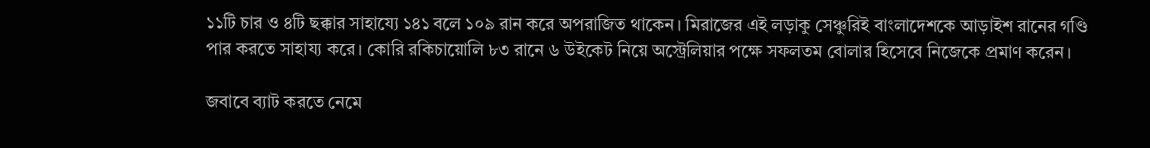১১টি চার ও ৪টি ছক্কার সাহায্যে ১৪১ বলে ১০৯ রান করে অপরাজিত থাকেন। মিরাজের এই লড়াকু সেঞ্চুরিই বাংলাদেশকে আড়াইশ রানের গণ্ডি পার করতে সাহায্য করে। কোরি রকিচায়োলি ৮৩ রানে ৬ উইকেট নিয়ে অস্ট্রেলিয়ার পক্ষে সফলতম বোলার হিসেবে নিজেকে প্রমাণ করেন।

জবাবে ব্যাট করতে নেমে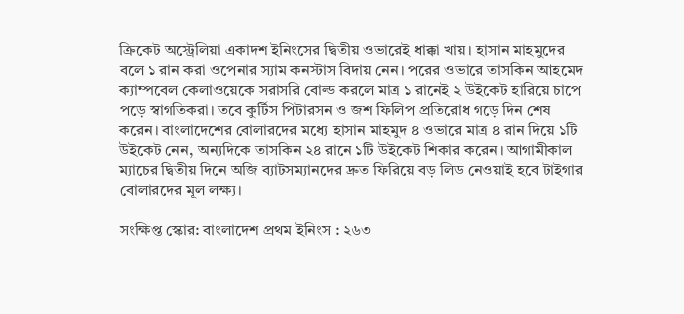ক্রিকেট অস্ট্রেলিয়া একাদশ ইনিংসের দ্বিতীয় ওভারেই ধাক্কা খায়। হাসান মাহমুদের বলে ১ রান করা ওপেনার স্যাম কনস্টাস বিদায় নেন। পরের ওভারে তাসকিন আহমেদ ক্যাম্পবেল কেলাওয়েকে সরাসরি বোল্ড করলে মাত্র ১ রানেই ২ উইকেট হারিয়ে চাপে পড়ে স্বাগতিকরা। তবে কুর্টিস পিটারসন ও জশ ফিলিপ প্রতিরোধ গড়ে দিন শেষ করেন। বাংলাদেশের বোলারদের মধ্যে হাসান মাহমুদ ৪ ওভারে মাত্র ৪ রান দিয়ে ১টি উইকেট নেন, অন্যদিকে তাসকিন ২৪ রানে ১টি উইকেট শিকার করেন। আগামীকাল ম্যাচের দ্বিতীয় দিনে অজি ব্যাটসম্যানদের দ্রুত ফিরিয়ে বড় লিড নেওয়াই হবে টাইগার বোলারদের মূল লক্ষ্য।

সংক্ষিপ্ত স্কোর: বাংলাদেশ প্রথম ইনিংস : ২৬৩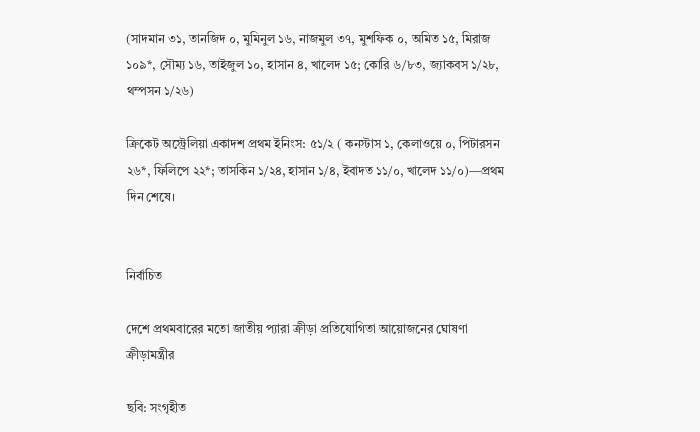(সাদমান ৩১, তানজিদ ০, মুমিনুল ১৬, নাজমুল ৩৭, মুশফিক ০, অমিত ১৫, মিরাজ ১০৯*, সৌম্য ১৬, তাইজুল ১০, হাসান ৪, খালেদ ১৫; কোরি ৬/৮৩, জ্যাকবস ১/২৮, থম্পসন ১/২৬)

ক্রিকেট অস্ট্রেলিয়া একাদশ প্রথম ইনিংস: ৫১/২ ( কনস্টাস ১, কেলাওয়ে ০, পিটারসন ২৬*, ফিলিপে ২২*; তাসকিন ১/২৪, হাসান ১/৪, ইবাদত ১১/০, খালেদ ১১/০)—প্রথম দিন শেষে।


নির্বাচিত

দেশে প্রথমবারের মতো জাতীয় প্যারা ক্রীড়া প্রতিযোগিতা আয়োজনের ঘোষণা ক্রীড়ামন্ত্রীর

ছবি: সংগৃহীত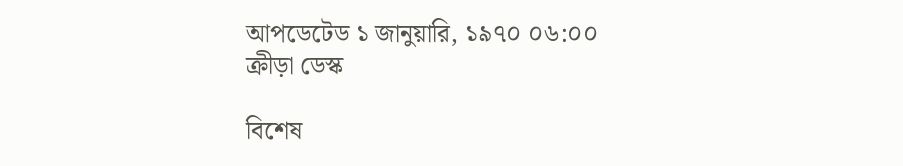আপডেটেড ১ জানুয়ারি, ১৯৭০ ০৬:০০
ক্রীড়া ডেস্ক

বিশেষ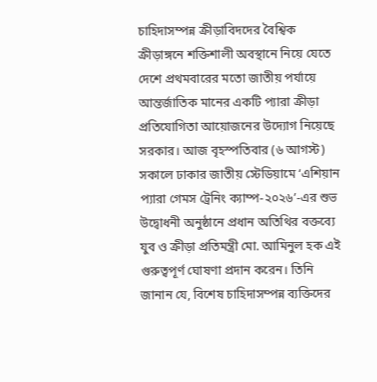চাহিদাসম্পন্ন ক্রীড়াবিদদের বৈশ্বিক ক্রীড়াঙ্গনে শক্তিশালী অবস্থানে নিয়ে যেতে দেশে প্রথমবারের মতো জাতীয় পর্যায়ে আন্তর্জাতিক মানের একটি প্যারা ক্রীড়া প্রতিযোগিতা আয়োজনের উদ্যোগ নিয়েছে সরকার। আজ বৃহস্পতিবার (৬ আগস্ট) সকালে ঢাকার জাতীয় স্টেডিয়ামে ‘এশিয়ান প্যারা গেমস ট্রেনিং ক্যাম্প-২০২৬’-এর শুভ উদ্বোধনী অনুষ্ঠানে প্রধান অতিথির বক্তব্যে যুব ও ক্রীড়া প্রতিমন্ত্রী মো. আমিনুল হক এই গুরুত্বপূর্ণ ঘোষণা প্রদান করেন। তিনি জানান যে, বিশেষ চাহিদাসম্পন্ন ব্যক্তিদের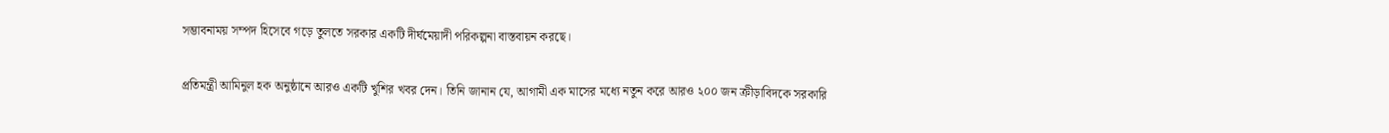সম্ভাবনাময় সম্পদ হিসেবে গড়ে তুলতে সরকার একটি দীর্ঘমেয়াদী পরিকল্পনা বাস্তবায়ন করছে।

প্রতিমন্ত্রী আমিনুল হক অনুষ্ঠানে আরও একটি খুশির খবর দেন। তিনি জানান যে, আগামী এক মাসের মধ্যে নতুন করে আরও ২০০ জন ক্রীড়াবিদকে সরকারি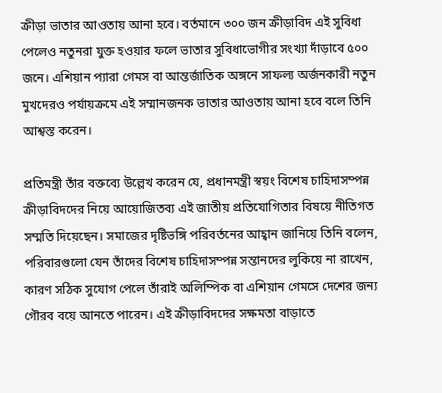ক্রীড়া ভাতার আওতায় আনা হবে। বর্তমানে ৩০০ জন ক্রীড়াবিদ এই সুবিধা পেলেও নতুনরা যুক্ত হওয়ার ফলে ভাতার সুবিধাভোগীর সংখ্যা দাঁড়াবে ৫০০ জনে। এশিয়ান প্যারা গেমস বা আন্তর্জাতিক অঙ্গনে সাফল্য অর্জনকারী নতুন মুখদেরও পর্যায়ক্রমে এই সম্মানজনক ভাতার আওতায় আনা হবে বলে তিনি আশ্বস্ত করেন।

প্রতিমন্ত্রী তাঁর বক্তব্যে উল্লেখ করেন যে, প্রধানমন্ত্রী স্বয়ং বিশেষ চাহিদাসম্পন্ন ক্রীড়াবিদদের নিয়ে আয়োজিতব্য এই জাতীয় প্রতিযোগিতার বিষয়ে নীতিগত সম্মতি দিয়েছেন। সমাজের দৃষ্টিভঙ্গি পরিবর্তনের আহ্বান জানিয়ে তিনি বলেন, পরিবারগুলো যেন তাঁদের বিশেষ চাহিদাসম্পন্ন সন্তানদের লুকিয়ে না রাখেন, কারণ সঠিক সুযোগ পেলে তাঁরাই অলিম্পিক বা এশিয়ান গেমসে দেশের জন্য গৌরব বয়ে আনতে পারেন। এই ক্রীড়াবিদদের সক্ষমতা বাড়াতে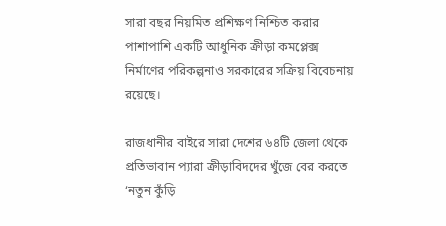সারা বছর নিয়মিত প্রশিক্ষণ নিশ্চিত করার পাশাপাশি একটি আধুনিক ক্রীড়া কমপ্লেক্স নির্মাণের পরিকল্পনাও সরকারের সক্রিয় বিবেচনায় রয়েছে।

রাজধানীর বাইরে সারা দেশের ৬৪টি জেলা থেকে প্রতিভাবান প্যারা ক্রীড়াবিদদের খুঁজে বের করতে ‘নতুন কুঁড়ি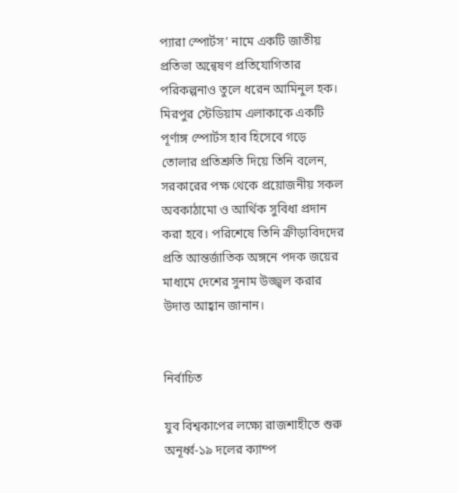প্যারা স্পোর্টস’ নামে একটি জাতীয় প্রতিভা অন্বেষণ প্রতিযোগিতার পরিকল্পনাও তুলে ধরেন আমিনুল হক। মিরপুর স্টেডিয়াম এলাকাকে একটি পূর্ণাঙ্গ স্পোর্টস হাব হিসেবে গড়ে তোলার প্রতিশ্রুতি দিয়ে তিনি বলেন, সরকারের পক্ষ থেকে প্রয়োজনীয় সকল অবকাঠামো ও আর্থিক সুবিধা প্রদান করা হবে। পরিশেষে তিনি ক্রীড়াবিদদের প্রতি আন্তর্জাতিক অঙ্গনে পদক জয়ের মাধ্যমে দেশের সুনাম উজ্জ্বল করার উদাত্ত আহ্বান জানান।


নির্বাচিত

যুব বিশ্বকাপের লক্ষ্যে রাজশাহীতে শুরু অনূর্ধ্ব-১৯ দলের ক্যাম্প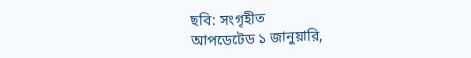ছবি: সংগৃহীত
আপডেটেড ১ জানুয়ারি,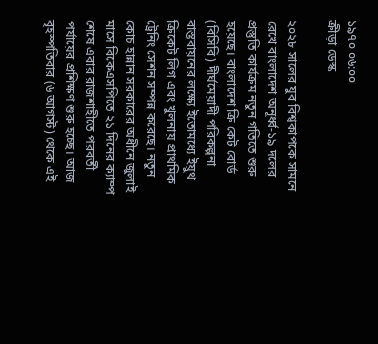১৯৭০ ০৬:০০
ক্রীড়া ডেস্ক

২০২৮ সালের যুব বিশ্বকাপকে সামনে রেখে বাংলাদেশ অনূর্ধ্ব-১৯ দলের প্রস্তুতি কার্যক্রম নতুন গতিতে শুরু হয়েছে। বাংলাদেশ ক্রি কেট বোর্ড (বিসিবি) দীর্ঘমেয়াদী পরিকল্পনা বাস্তবায়নের লক্ষ্যে ইতোমধ্যে ইয়ুথ ক্রিকেট লিগ এবং খুলনায় প্রাথমিক ট্রেনিং সেশন সম্পন্ন করেছে। নতুন কোচ হান্নান সরকারের অধীনে জুলাই মাসে বিকেএসপিতে ২১ দিনের ক্যাম্প শেষে এবার রাজশাহীতে পরবর্তী পর্যায়ের প্রশিক্ষণ শুরু হচ্ছে। আজ বৃহস্পতিবার (৬ আগস্ট) থেকে এই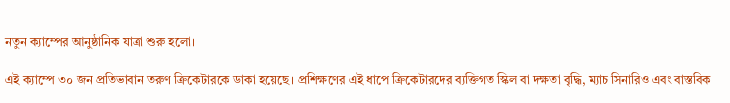নতুন ক্যাম্পের আনুষ্ঠানিক যাত্রা শুরু হলো।

এই ক্যাম্পে ৩০ জন প্রতিভাবান তরুণ ক্রিকেটারকে ডাকা হয়েছে। প্রশিক্ষণের এই ধাপে ক্রিকেটারদের ব্যক্তিগত স্কিল বা দক্ষতা বৃদ্ধি, ম্যাচ সিনারিও এবং বাস্তবিক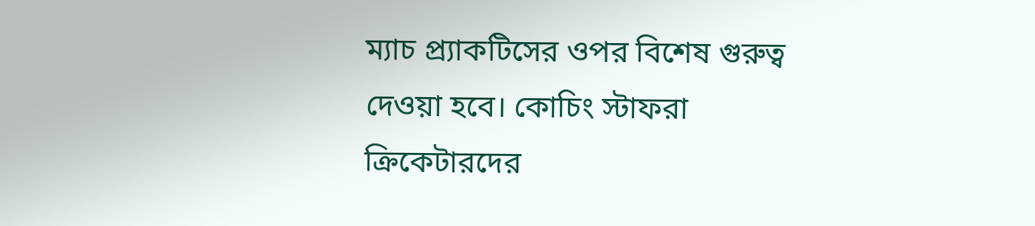ম্যাচ প্র্যাকটিসের ওপর বিশেষ গুরুত্ব দেওয়া হবে। কোচিং স্টাফরা ক্রিকেটারদের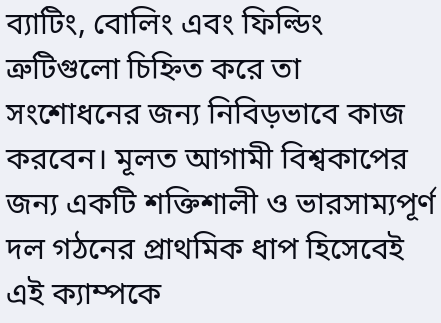ব্যাটিং, বোলিং এবং ফিল্ডিং ত্রুটিগুলো চিহ্নিত করে তা সংশোধনের জন্য নিবিড়ভাবে কাজ করবেন। মূলত আগামী বিশ্বকাপের জন্য একটি শক্তিশালী ও ভারসাম্যপূর্ণ দল গঠনের প্রাথমিক ধাপ হিসেবেই এই ক্যাম্পকে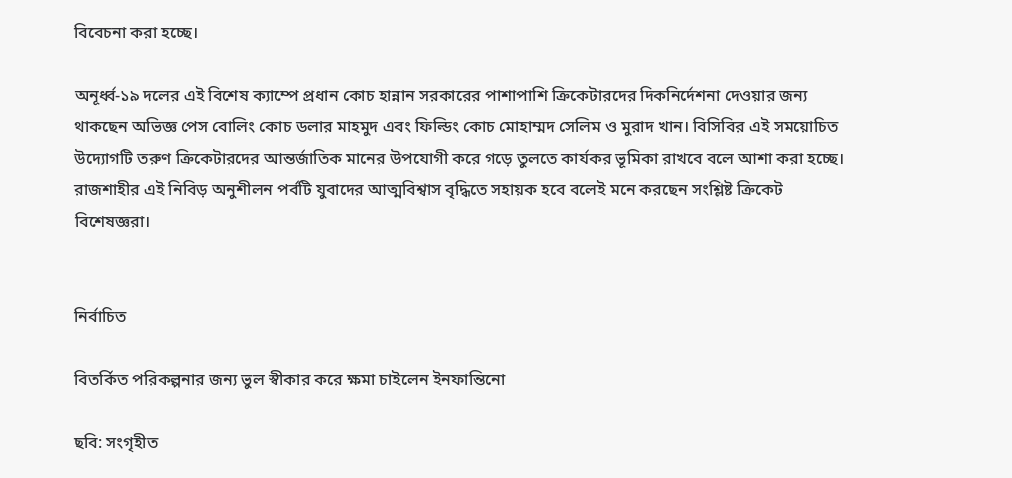বিবেচনা করা হচ্ছে।

অনূর্ধ্ব-১৯ দলের এই বিশেষ ক্যাম্পে প্রধান কোচ হান্নান সরকারের পাশাপাশি ক্রিকেটারদের দিকনির্দেশনা দেওয়ার জন্য থাকছেন অভিজ্ঞ পেস বোলিং কোচ ডলার মাহমুদ এবং ফিল্ডিং কোচ মোহাম্মদ সেলিম ও মুরাদ খান। বিসিবির এই সময়োচিত উদ্যোগটি তরুণ ক্রিকেটারদের আন্তর্জাতিক মানের উপযোগী করে গড়ে তুলতে কার্যকর ভূমিকা রাখবে বলে আশা করা হচ্ছে। রাজশাহীর এই নিবিড় অনুশীলন পর্বটি যুবাদের আত্মবিশ্বাস বৃদ্ধিতে সহায়ক হবে বলেই মনে করছেন সংশ্লিষ্ট ক্রিকেট বিশেষজ্ঞরা।


নির্বাচিত

বিতর্কিত পরিকল্পনার জন্য ভুল স্বীকার করে ক্ষমা চাইলেন ইনফান্তিনো

ছবি: সংগৃহীত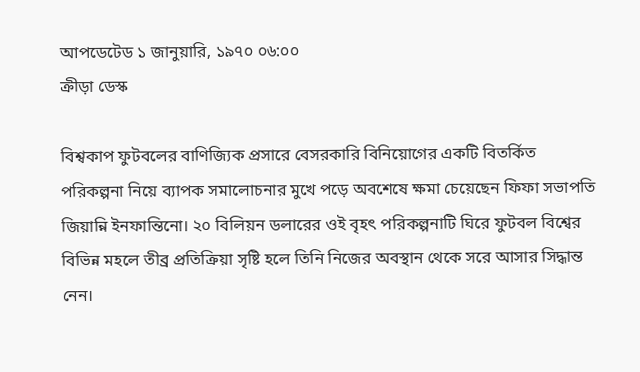আপডেটেড ১ জানুয়ারি, ১৯৭০ ০৬:০০
ক্রীড়া ডেস্ক

বিশ্বকাপ ফুটবলের বাণিজ্যিক প্রসারে বেসরকারি বিনিয়োগের একটি বিতর্কিত পরিকল্পনা নিয়ে ব্যাপক সমালোচনার মুখে পড়ে অবশেষে ক্ষমা চেয়েছেন ফিফা সভাপতি জিয়ান্নি ইনফান্তিনো। ২০ বিলিয়ন ডলারের ওই বৃহৎ পরিকল্পনাটি ঘিরে ফুটবল বিশ্বের বিভিন্ন মহলে তীব্র প্রতিক্রিয়া সৃষ্টি হলে তিনি নিজের অবস্থান থেকে সরে আসার সিদ্ধান্ত নেন।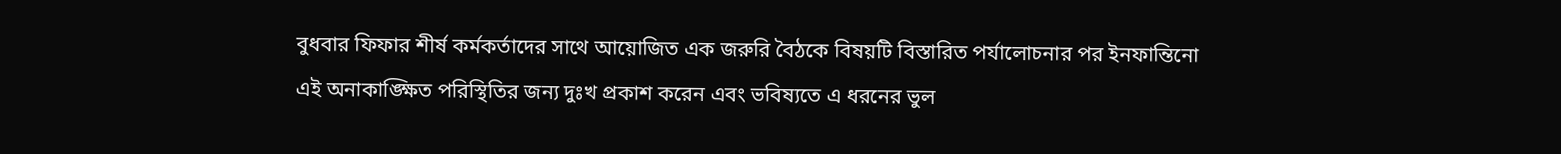বুধবার ফিফার শীর্ষ কর্মকর্তাদের সাথে আয়োজিত এক জরুরি বৈঠকে বিষয়টি বিস্তারিত পর্যালোচনার পর ইনফান্তিনো এই অনাকাঙ্ক্ষিত পরিস্থিতির জন্য দুঃখ প্রকাশ করেন এবং ভবিষ্যতে এ ধরনের ভুল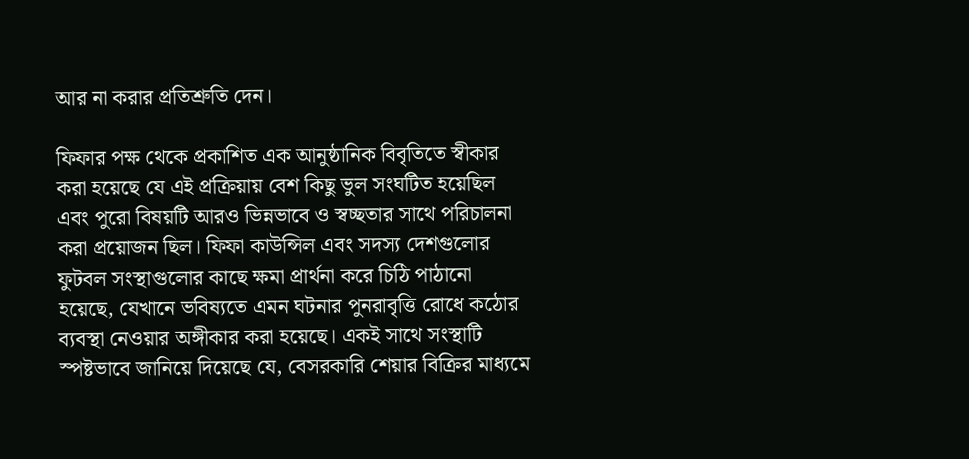আর না করার প্রতিশ্রুতি দেন।

ফিফার পক্ষ থেকে প্রকাশিত এক আনুষ্ঠানিক বিবৃতিতে স্বীকার করা হয়েছে যে এই প্রক্রিয়ায় বেশ কিছু ভুল সংঘটিত হয়েছিল এবং পুরো বিষয়টি আরও ভিন্নভাবে ও স্বচ্ছতার সাথে পরিচালনা করা প্রয়োজন ছিল। ফিফা কাউন্সিল এবং সদস্য দেশগুলোর ফুটবল সংস্থাগুলোর কাছে ক্ষমা প্রার্থনা করে চিঠি পাঠানো হয়েছে, যেখানে ভবিষ্যতে এমন ঘটনার পুনরাবৃত্তি রোধে কঠোর ব্যবস্থা নেওয়ার অঙ্গীকার করা হয়েছে। একই সাথে সংস্থাটি স্পষ্টভাবে জানিয়ে দিয়েছে যে, বেসরকারি শেয়ার বিক্রির মাধ্যমে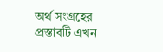অর্থ সংগ্রহের প্রস্তাবটি এখন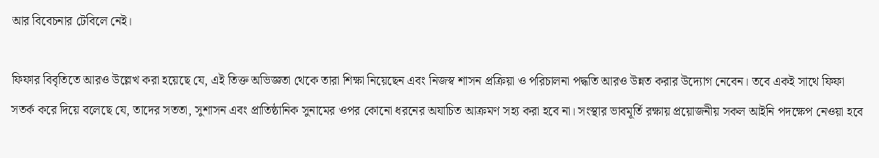আর বিবেচনার টেবিলে নেই।

ফিফার বিবৃতিতে আরও উল্লেখ করা হয়েছে যে, এই তিক্ত অভিজ্ঞতা থেকে তারা শিক্ষা নিয়েছেন এবং নিজস্ব শাসন প্রক্রিয়া ও পরিচালনা পদ্ধতি আরও উন্নত করার উদ্যোগ নেবেন। তবে একই সাথে ফিফা সতর্ক করে দিয়ে বলেছে যে, তাদের সততা, সুশাসন এবং প্রাতিষ্ঠানিক সুনামের ওপর কোনো ধরনের অযাচিত আক্রমণ সহ্য করা হবে না। সংস্থার ভাবমূর্তি রক্ষায় প্রয়োজনীয় সকল আইনি পদক্ষেপ নেওয়া হবে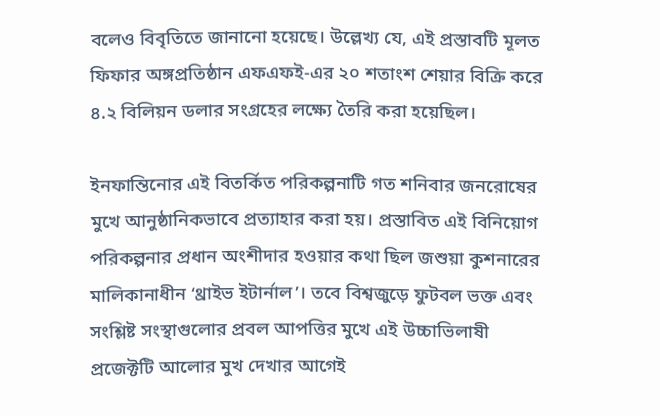বলেও বিবৃতিতে জানানো হয়েছে। উল্লেখ্য যে, এই প্রস্তাবটি মূলত ফিফার অঙ্গপ্রতিষ্ঠান এফএফই-এর ২০ শতাংশ শেয়ার বিক্রি করে ৪.২ বিলিয়ন ডলার সংগ্রহের লক্ষ্যে তৈরি করা হয়েছিল।

ইনফান্তিনোর এই বিতর্কিত পরিকল্পনাটি গত শনিবার জনরোষের মুখে আনুষ্ঠানিকভাবে প্রত্যাহার করা হয়। প্রস্তাবিত এই বিনিয়োগ পরিকল্পনার প্রধান অংশীদার হওয়ার কথা ছিল জশুয়া কুশনারের মালিকানাধীন ‘থ্রাইভ ইটার্নাল’। তবে বিশ্বজুড়ে ফুটবল ভক্ত এবং সংশ্লিষ্ট সংস্থাগুলোর প্রবল আপত্তির মুখে এই উচ্চাভিলাষী প্রজেক্টটি আলোর মুখ দেখার আগেই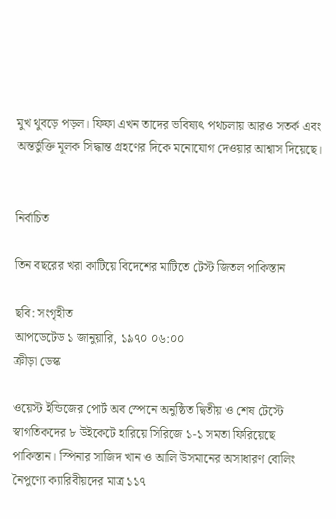মুখ থুবড়ে পড়ল। ফিফা এখন তাদের ভবিষ্যৎ পথচলায় আরও সতর্ক এবং অন্তর্ভুক্তি মূলক সিদ্ধান্ত গ্রহণের দিকে মনোযোগ দেওয়ার আশ্বাস দিয়েছে।


নির্বাচিত

তিন বছরের খরা কাটিয়ে বিদেশের মাটিতে টেস্ট জিতল পাকিস্তান

ছবি: সংগৃহীত
আপডেটেড ১ জানুয়ারি, ১৯৭০ ০৬:০০
ক্রীড়া ডেস্ক

ওয়েস্ট ইন্ডিজের পোর্ট অব স্পেনে অনুষ্ঠিত দ্বিতীয় ও শেষ টেস্টে স্বাগতিকদের ৮ উইকেটে হারিয়ে সিরিজে ১-১ সমতা ফিরিয়েছে পাকিস্তান। স্পিনার সাজিদ খান ও আলি উসমানের অসাধারণ বোলিং নৈপুণ্যে ক্যারিবীয়দের মাত্র ১১৭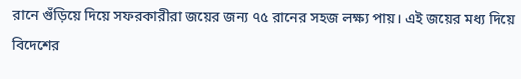রানে গুঁড়িয়ে দিয়ে সফরকারীরা জয়ের জন্য ৭৫ রানের সহজ লক্ষ্য পায়। এই জয়ের মধ্য দিয়ে বিদেশের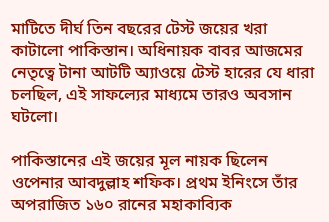মাটিতে দীর্ঘ তিন বছরের টেস্ট জয়ের খরা কাটালো পাকিস্তান। অধিনায়ক বাবর আজমের নেতৃত্বে টানা আটটি অ্যাওয়ে টেস্ট হারের যে ধারা চলছিল, এই সাফল্যের মাধ্যমে তারও অবসান ঘটলো।

পাকিস্তানের এই জয়ের মূল নায়ক ছিলেন ওপেনার আবদুল্লাহ শফিক। প্রথম ইনিংসে তাঁর অপরাজিত ১৬০ রানের মহাকাব্যিক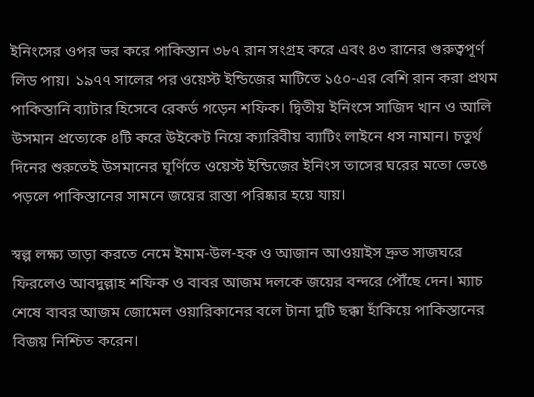ইনিংসের ওপর ভর করে পাকিস্তান ৩৮৭ রান সংগ্রহ করে এবং ৪৩ রানের গুরুত্বপূর্ণ লিড পায়। ১৯৭৭ সালের পর ওয়েস্ট ইন্ডিজের মাটিতে ১৫০-এর বেশি রান করা প্রথম পাকিস্তানি ব্যাটার হিসেবে রেকর্ড গড়েন শফিক। দ্বিতীয় ইনিংসে সাজিদ খান ও আলি উসমান প্রত্যেকে ৪টি করে উইকেট নিয়ে ক্যারিবীয় ব্যাটিং লাইনে ধস নামান। চতুর্থ দিনের শুরুতেই উসমানের ঘূর্ণিতে ওয়েস্ট ইন্ডিজের ইনিংস তাসের ঘরের মতো ভেঙে পড়লে পাকিস্তানের সামনে জয়ের রাস্তা পরিষ্কার হয়ে যায়।

স্বল্প লক্ষ্য তাড়া করতে নেমে ইমাম-উল-হক ও আজান আওয়াইস দ্রুত সাজঘরে ফিরলেও আবদুল্লাহ শফিক ও বাবর আজম দলকে জয়ের বন্দরে পৌঁছে দেন। ম্যাচ শেষে বাবর আজম জোমেল ওয়ারিকানের বলে টানা দুটি ছক্কা হাঁকিয়ে পাকিস্তানের বিজয় নিশ্চিত করেন।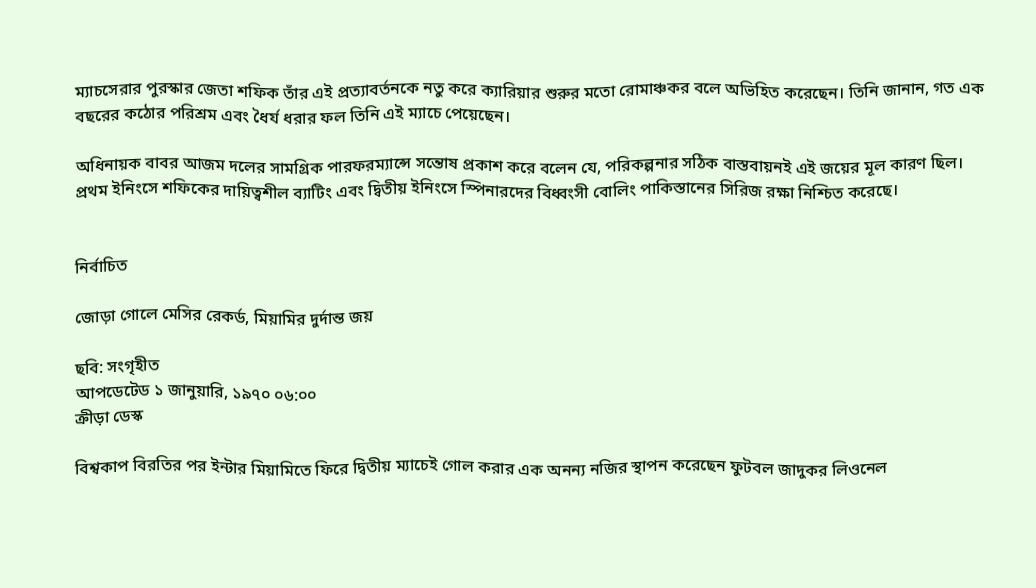ম্যাচসেরার পুরস্কার জেতা শফিক তাঁর এই প্রত্যাবর্তনকে নতু করে ক্যারিয়ার শুরুর মতো রোমাঞ্চকর বলে অভিহিত করেছেন। তিনি জানান, গত এক বছরের কঠোর পরিশ্রম এবং ধৈর্য ধরার ফল তিনি এই ম্যাচে পেয়েছেন।

অধিনায়ক বাবর আজম দলের সামগ্রিক পারফরম্যান্সে সন্তোষ প্রকাশ করে বলেন যে, পরিকল্পনার সঠিক বাস্তবায়নই এই জয়ের মূল কারণ ছিল। প্রথম ইনিংসে শফিকের দায়িত্বশীল ব্যাটিং এবং দ্বিতীয় ইনিংসে স্পিনারদের বিধ্বংসী বোলিং পাকিস্তানের সিরিজ রক্ষা নিশ্চিত করেছে।


নির্বাচিত

জোড়া গোলে মেসির রেকর্ড, মিয়ামির দুর্দান্ত জয়

ছবি: সংগৃহীত
আপডেটেড ১ জানুয়ারি, ১৯৭০ ০৬:০০
ক্রীড়া ডেস্ক

বিশ্বকাপ বিরতির পর ইন্টার মিয়ামিতে ফিরে দ্বিতীয় ম্যাচেই গোল করার এক অনন্য নজির স্থাপন করেছেন ফুটবল জাদুকর লিওনেল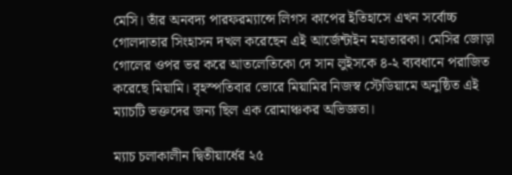মেসি। তাঁর অনবদ্য পারফরম্যান্সে লিগস কাপের ইতিহাসে এখন সর্বোচ্চ গোলদাতার সিংহাসন দখল করেছেন এই আর্জেন্টাইন মহাতারকা। মেসির জোড়া গোলের ওপর ভর করে আতলেতিকো দে সান লুইসকে ৪-২ ব্যবধানে পরাজিত করেছে মিয়ামি। বৃহস্পতিবার ভোরে মিয়ামির নিজস্ব স্টেডিয়ামে অনুষ্ঠিত এই ম্যাচটি ভক্তদের জন্য ছিল এক রোমাঞ্চকর অভিজ্ঞতা।

ম্যাচ চলাকালীন দ্বিতীয়ার্ধের ২৫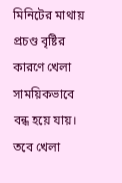মিনিটের মাথায় প্রচণ্ড বৃষ্টির কারণে খেলা সাময়িকভাবে বন্ধ হয়ে যায়। তবে খেলা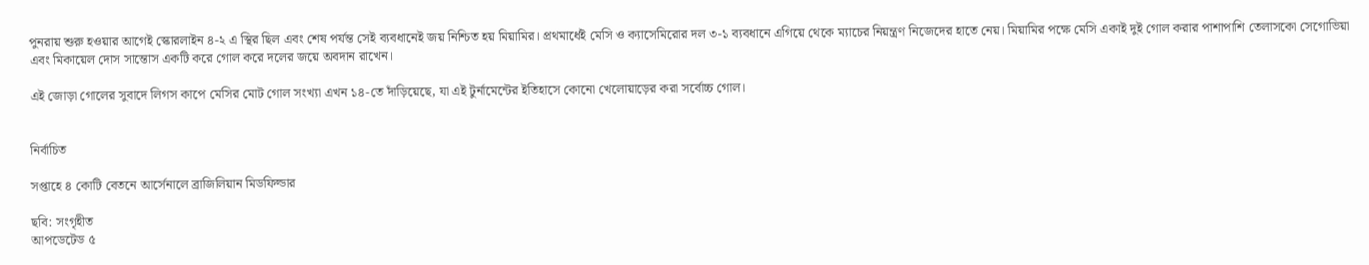পুনরায় শুরু হওয়ার আগেই স্কোরলাইন ৪-২ এ স্থির ছিল এবং শেষ পর্যন্ত সেই ব্যবধানেই জয় নিশ্চিত হয় মিয়ামির। প্রথমার্ধেই মেসি ও ক্যাসেমিরোর দল ৩-১ ব্যবধানে এগিয়ে থেকে ম্যাচের নিয়ন্ত্রণ নিজেদের হাতে নেয়। মিয়ামির পক্ষে মেসি একাই দুই গোল করার পাশাপাশি তেলাসকো সেগোভিয়া এবং মিকায়েল দোস সান্তোস একটি করে গোল করে দলের জয়ে অবদান রাখেন।

এই জোড়া গোলের সুবাদে লিগস কাপে মেসির মোট গোল সংখ্যা এখন ১৪-তে দাঁড়িয়েছে, যা এই টুর্নামেন্টের ইতিহাসে কোনো খেলোয়াড়ের করা সর্বোচ্চ গোল।


নির্বাচিত

সপ্তাহে ৪ কোটি বেতনে আর্সেনালে ব্রাজিলিয়ান মিডফিল্ডার

ছবি: সংগৃহীত
আপডেটেড ৫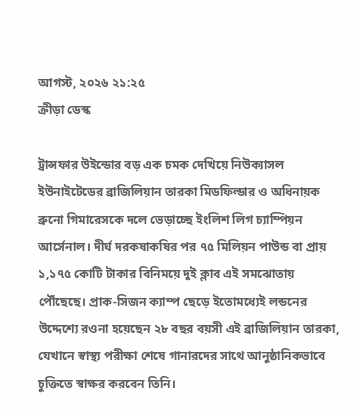আগস্ট, ২০২৬ ২১:২৫
ক্রীড়া ডেস্ক

ট্রান্সফার উইন্ডোর বড় এক চমক দেখিয়ে নিউক্যাসল ইউনাইটেডের ব্রাজিলিয়ান তারকা মিডফিল্ডার ও অধিনায়ক ব্রুনো গিমারেসকে দলে ভেড়াচ্ছে ইংলিশ লিগ চ্যাম্পিয়ন আর্সেনাল। দীর্ঘ দরকষাকষির পর ৭৫ মিলিয়ন পাউন্ড বা প্রায় ১,১৭৫ কোটি টাকার বিনিময়ে দুই ক্লাব এই সমঝোতায় পৌঁছেছে। প্রাক-সিজন ক্যাম্প ছেড়ে ইতোমধ্যেই লন্ডনের উদ্দেশ্যে রওনা হয়েছেন ২৮ বছর বয়সী এই ব্রাজিলিয়ান তারকা, যেখানে স্বাস্থ্য পরীক্ষা শেষে গানারদের সাথে আনুষ্ঠানিকভাবে চুক্তিতে স্বাক্ষর করবেন তিনি।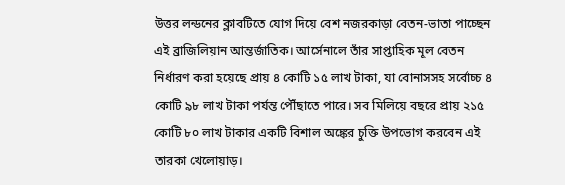উত্তর লন্ডনের ক্লাবটিতে যোগ দিয়ে বেশ নজরকাড়া বেতন-ভাতা পাচ্ছেন এই ব্রাজিলিয়ান আন্তর্জাতিক। আর্সেনালে তাঁর সাপ্তাহিক মূল বেতন নির্ধারণ করা হয়েছে প্রায় ৪ কোটি ১৫ লাখ টাকা, যা বোনাসসহ সর্বোচ্চ ৪ কোটি ৯৮ লাখ টাকা পর্যন্ত পৌঁছাতে পারে। সব মিলিয়ে বছরে প্রায় ২১৫ কোটি ৮০ লাখ টাকার একটি বিশাল অঙ্কের চুক্তি উপভোগ করবেন এই তারকা খেলোয়াড়।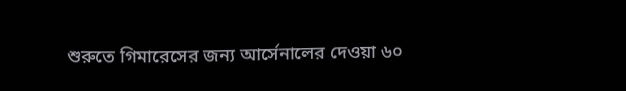শুরুতে গিমারেসের জন্য আর্সেনালের দেওয়া ৬০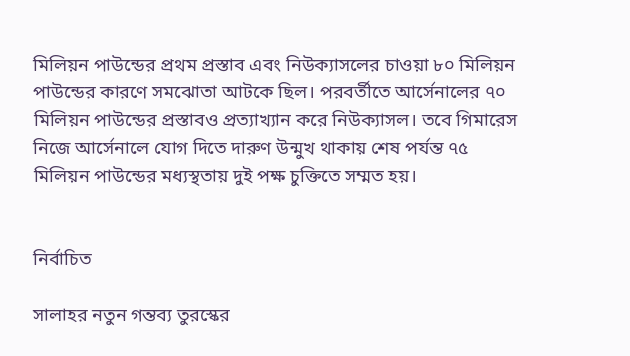মিলিয়ন পাউন্ডের প্রথম প্রস্তাব এবং নিউক্যাসলের চাওয়া ৮০ মিলিয়ন পাউন্ডের কারণে সমঝোতা আটকে ছিল। পরবর্তীতে আর্সেনালের ৭০ মিলিয়ন পাউন্ডের প্রস্তাবও প্রত্যাখ্যান করে নিউক্যাসল। তবে গিমারেস নিজে আর্সেনালে যোগ দিতে দারুণ উন্মুখ থাকায় শেষ পর্যন্ত ৭৫ মিলিয়ন পাউন্ডের মধ্যস্থতায় দুই পক্ষ চুক্তিতে সম্মত হয়।


নির্বাচিত

সালাহর নতুন গন্তব্য তুরস্কের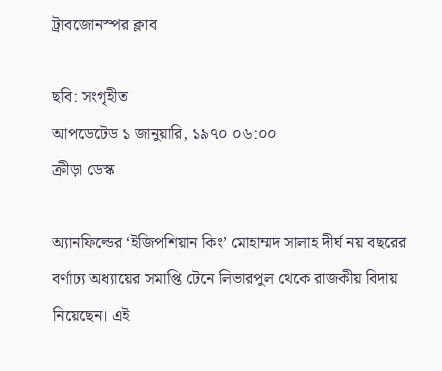ট্রাবজোনস্পর ক্লাব

ছবি: সংগৃহীত
আপডেটেড ১ জানুয়ারি, ১৯৭০ ০৬:০০
ক্রীড়া ডেস্ক

অ্যানফিল্ডের ‘ইজিপশিয়ান কিং’ মোহাম্মদ সালাহ দীর্ঘ নয় বছরের বর্ণাঢ্য অধ্যায়ের সমাপ্তি টেনে লিভারপুল থেকে রাজকীয় বিদায় নিয়েছেন। এই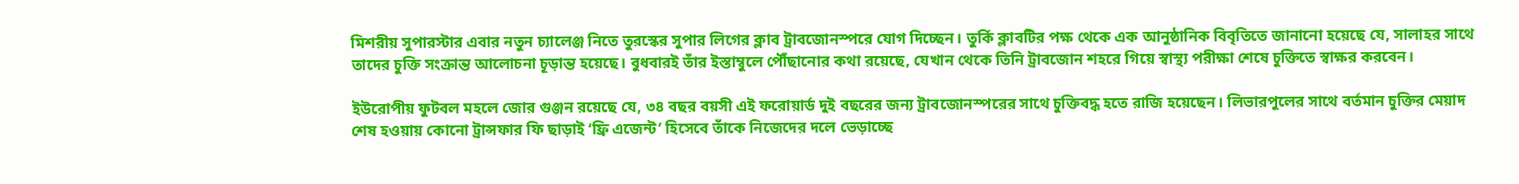মিশরীয় সুপারস্টার এবার নতুন চ্যালেঞ্জ নিতে তুরস্কের সুপার লিগের ক্লাব ট্রাবজোনস্পরে যোগ দিচ্ছেন। তুর্কি ক্লাবটির পক্ষ থেকে এক আনুষ্ঠানিক বিবৃতিতে জানানো হয়েছে যে, সালাহর সাথে তাদের চুক্তি সংক্রান্ত আলোচনা চূড়ান্ত হয়েছে। বুধবারই তাঁর ইস্তাম্বুলে পৌঁছানোর কথা রয়েছে, যেখান থেকে তিনি ট্রাবজোন শহরে গিয়ে স্বাস্থ্য পরীক্ষা শেষে চুক্তিতে স্বাক্ষর করবেন।

ইউরোপীয় ফুটবল মহলে জোর গুঞ্জন রয়েছে যে, ৩৪ বছর বয়সী এই ফরোয়ার্ড দুই বছরের জন্য ট্রাবজোনস্পরের সাথে চুক্তিবদ্ধ হতে রাজি হয়েছেন। লিভারপুলের সাথে বর্তমান চুক্তির মেয়াদ শেষ হওয়ায় কোনো ট্রান্সফার ফি ছাড়াই ‘ফ্রি এজেন্ট’ হিসেবে তাঁকে নিজেদের দলে ভেড়াচ্ছে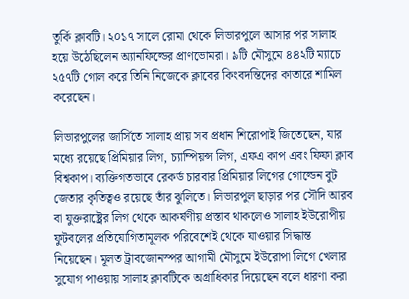তুর্কি ক্লাবটি। ২০১৭ সালে রোমা থেকে লিভারপুলে আসার পর সালাহ হয়ে উঠেছিলেন অ্যানফিল্ডের প্রাণভোমরা। ৯টি মৌসুমে ৪৪২টি ম্যাচে ২৫৭টি গোল করে তিনি নিজেকে ক্লাবের কিংবদন্তিদের কাতারে শামিল করেছেন।

লিভারপুলের জার্সিতে সালাহ প্রায় সব প্রধান শিরোপাই জিতেছেন, যার মধ্যে রয়েছে প্রিমিয়ার লিগ, চ্যাম্পিয়ন্স লিগ, এফএ কাপ এবং ফিফা ক্লাব বিশ্বকাপ। ব্যক্তিগতভাবে রেকর্ড চারবার প্রিমিয়ার লিগের গোল্ডেন বুট জেতার কৃতিত্বও রয়েছে তাঁর ঝুলিতে। লিভারপুল ছাড়ার পর সৌদি আরব বা যুক্তরাষ্ট্রের লিগ থেকে আকর্ষণীয় প্রস্তাব থাকলেও সালাহ ইউরোপীয় ফুটবলের প্রতিযোগিতামূলক পরিবেশেই থেকে যাওয়ার সিদ্ধান্ত নিয়েছেন। মূলত ট্রাবজোনস্পর আগামী মৌসুমে ইউরোপা লিগে খেলার সুযোগ পাওয়ায় সালাহ ক্লাবটিকে অগ্রাধিকার দিয়েছেন বলে ধারণা করা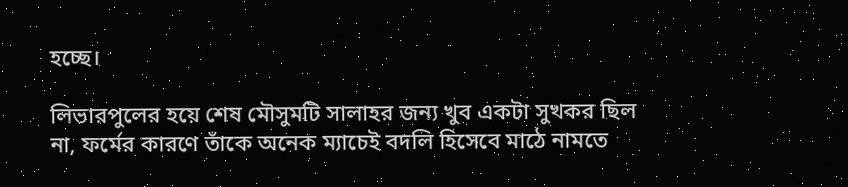হচ্ছে।

লিভারপুলের হয়ে শেষ মৌসুমটি সালাহর জন্য খুব একটা সুখকর ছিল না, ফর্মের কারণে তাঁকে অনেক ম্যাচেই বদলি হিসেবে মাঠে নামতে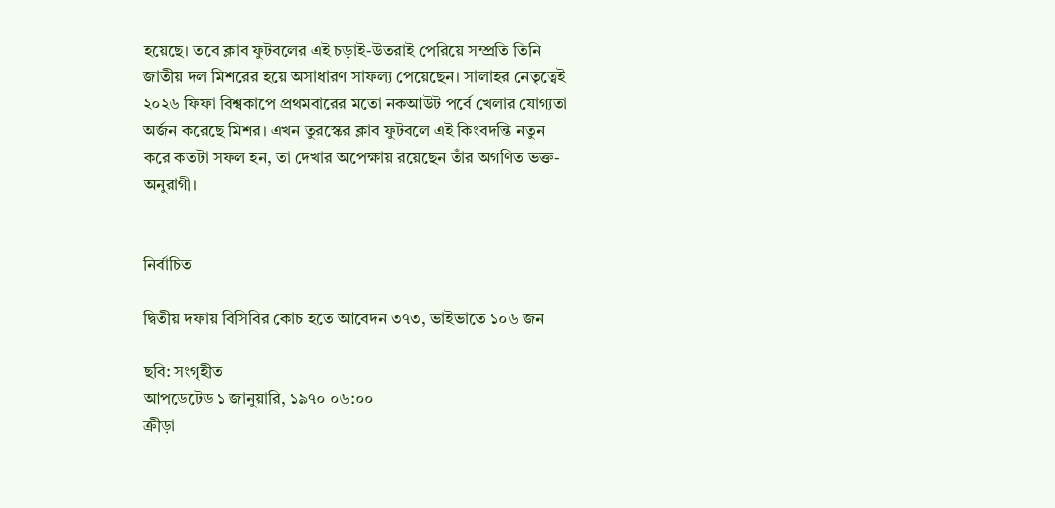হয়েছে। তবে ক্লাব ফুটবলের এই চড়াই-উতরাই পেরিয়ে সম্প্রতি তিনি জাতীয় দল মিশরের হয়ে অসাধারণ সাফল্য পেয়েছেন। সালাহর নেতৃত্বেই ২০২৬ ফিফা বিশ্বকাপে প্রথমবারের মতো নকআউট পর্বে খেলার যোগ্যতা অর্জন করেছে মিশর। এখন তুরস্কের ক্লাব ফুটবলে এই কিংবদন্তি নতুন করে কতটা সফল হন, তা দেখার অপেক্ষায় রয়েছেন তাঁর অগণিত ভক্ত-অনুরাগী।


নির্বাচিত

দ্বিতীয় দফায় বিসিবির কোচ হতে আবেদন ৩৭৩, ভাইভাতে ১০৬ জন

ছবি: সংগৃহীত
আপডেটেড ১ জানুয়ারি, ১৯৭০ ০৬:০০
ক্রীড়া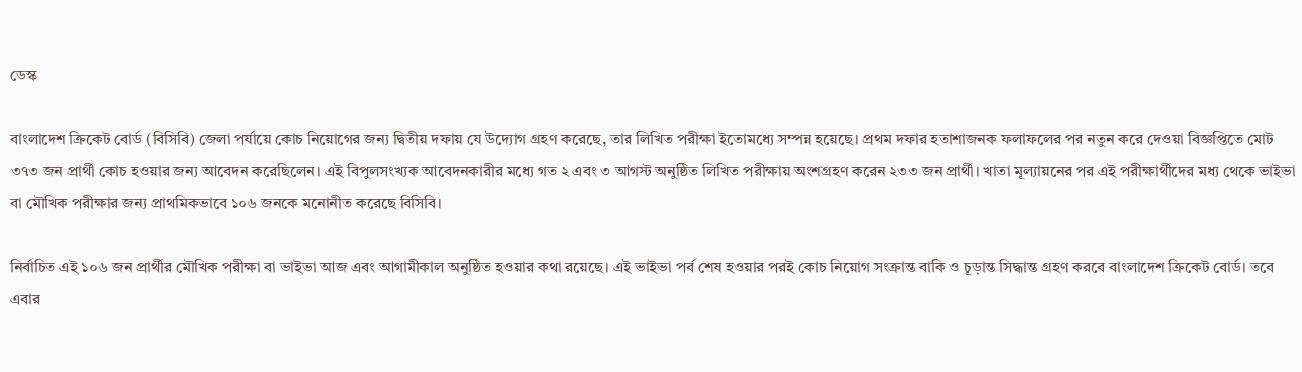ডেস্ক

বাংলাদেশ ক্রিকেট বোর্ড (বিসিবি) জেলা পর্যায়ে কোচ নিয়োগের জন্য দ্বিতীয় দফায় যে উদ্যোগ গ্রহণ করেছে, তার লিখিত পরীক্ষা ইতোমধ্যে সম্পন্ন হয়েছে। প্রথম দফার হতাশাজনক ফলাফলের পর নতুন করে দেওয়া বিজ্ঞপ্তিতে মোট ৩৭৩ জন প্রার্থী কোচ হওয়ার জন্য আবেদন করেছিলেন। এই বিপুলসংখ্যক আবেদনকারীর মধ্যে গত ২ এবং ৩ আগস্ট অনুষ্ঠিত লিখিত পরীক্ষায় অংশগ্রহণ করেন ২৩৩ জন প্রার্থী। খাতা মূল্যায়নের পর এই পরীক্ষার্থীদের মধ্য থেকে ভাইভা বা মৌখিক পরীক্ষার জন্য প্রাথমিকভাবে ১০৬ জনকে মনোনীত করেছে বিসিবি।

নির্বাচিত এই ১০৬ জন প্রার্থীর মৌখিক পরীক্ষা বা ভাইভা আজ এবং আগামীকাল অনুষ্ঠিত হওয়ার কথা রয়েছে। এই ভাইভা পর্ব শেষ হওয়ার পরই কোচ নিয়োগ সংক্রান্ত বাকি ও চূড়ান্ত সিদ্ধান্ত গ্রহণ করবে বাংলাদেশ ক্রিকেট বোর্ড। তবে এবার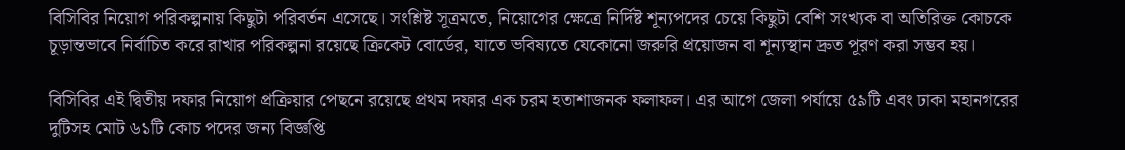বিসিবির নিয়োগ পরিকল্পনায় কিছুটা পরিবর্তন এসেছে। সংশ্লিষ্ট সূত্রমতে, নিয়োগের ক্ষেত্রে নির্দিষ্ট শূন্যপদের চেয়ে কিছুটা বেশি সংখ্যক বা অতিরিক্ত কোচকে চূড়ান্তভাবে নির্বাচিত করে রাখার পরিকল্পনা রয়েছে ক্রিকেট বোর্ডের, যাতে ভবিষ্যতে যেকোনো জরুরি প্রয়োজন বা শূন্যস্থান দ্রুত পূরণ করা সম্ভব হয়।

বিসিবির এই দ্বিতীয় দফার নিয়োগ প্রক্রিয়ার পেছনে রয়েছে প্রথম দফার এক চরম হতাশাজনক ফলাফল। এর আগে জেলা পর্যায়ে ৫৯টি এবং ঢাকা মহানগরের দুটিসহ মোট ৬১টি কোচ পদের জন্য বিজ্ঞপ্তি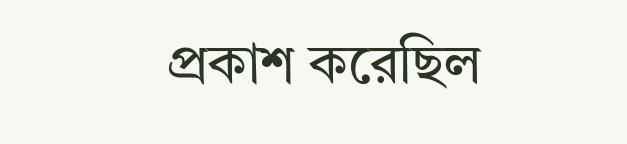প্রকাশ করেছিল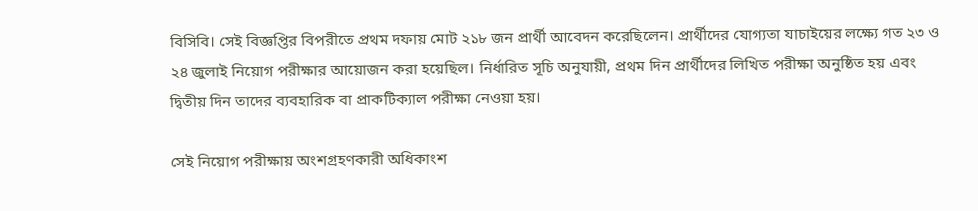বিসিবি। সেই বিজ্ঞপ্তির বিপরীতে প্রথম দফায় মোট ২১৮ জন প্রার্থী আবেদন করেছিলেন। প্রার্থীদের যোগ্যতা যাচাইয়ের লক্ষ্যে গত ২৩ ও ২৪ জুলাই নিয়োগ পরীক্ষার আয়োজন করা হয়েছিল। নির্ধারিত সূচি অনুযায়ী, প্রথম দিন প্রার্থীদের লিখিত পরীক্ষা অনুষ্ঠিত হয় এবং দ্বিতীয় দিন তাদের ব্যবহারিক বা প্রাকটিক্যাল পরীক্ষা নেওয়া হয়।

সেই নিয়োগ পরীক্ষায় অংশগ্রহণকারী অধিকাংশ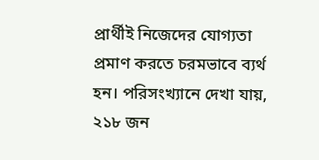প্রার্থীই নিজেদের যোগ্যতা প্রমাণ করতে চরমভাবে ব্যর্থ হন। পরিসংখ্যানে দেখা যায়, ২১৮ জন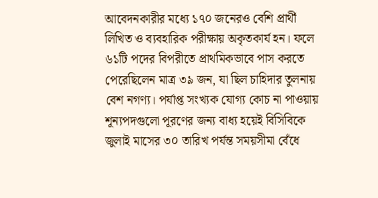আবেদনকারীর মধ্যে ১৭০ জনেরও বেশি প্রার্থী লিখিত ও ব্যবহারিক পরীক্ষায় অকৃতকার্য হন। ফলে ৬১টি পদের বিপরীতে প্রাথমিকভাবে পাস করতে পেরেছিলেন মাত্র ৩৯ জন, যা ছিল চাহিদার তুলনায় বেশ নগণ্য। পর্যাপ্ত সংখ্যক যোগ্য কোচ না পাওয়ায় শূন্যপদগুলো পূরণের জন্য বাধ্য হয়েই বিসিবিকে জুলাই মাসের ৩০ তারিখ পর্যন্ত সময়সীমা বেঁধে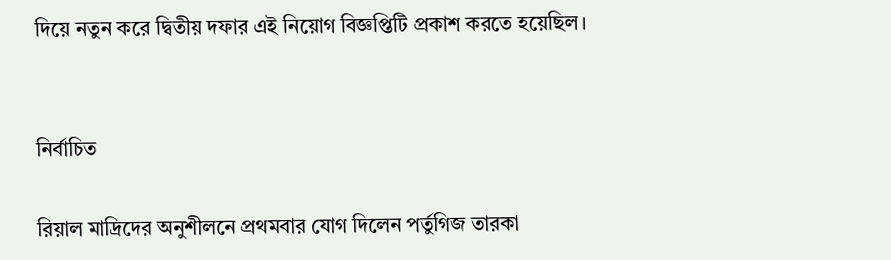দিয়ে নতুন করে দ্বিতীয় দফার এই নিয়োগ বিজ্ঞপ্তিটি প্রকাশ করতে হয়েছিল।


নির্বাচিত

রিয়াল মাদ্রিদের অনুশীলনে প্রথমবার যোগ দিলেন পর্তুগিজ তারকা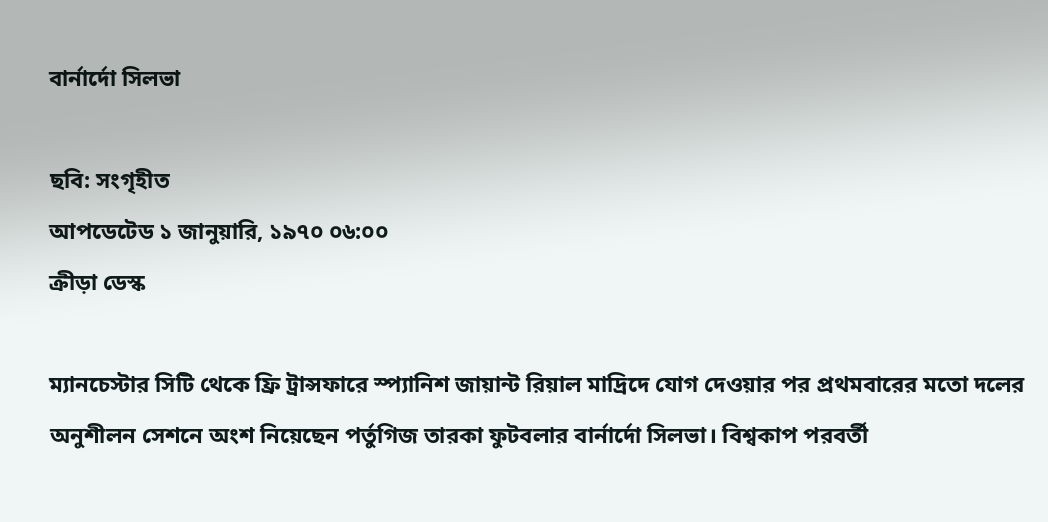বার্নার্দো সিলভা

ছবি: সংগৃহীত
আপডেটেড ১ জানুয়ারি, ১৯৭০ ০৬:০০
ক্রীড়া ডেস্ক

ম্যানচেস্টার সিটি থেকে ফ্রি ট্রান্সফারে স্প্যানিশ জায়ান্ট রিয়াল মাদ্রিদে যোগ দেওয়ার পর প্রথমবারের মতো দলের অনুশীলন সেশনে অংশ নিয়েছেন পর্তুগিজ তারকা ফুটবলার বার্নার্দো সিলভা। বিশ্বকাপ পরবর্তী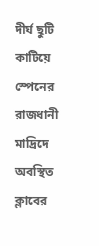দীর্ঘ ছুটি কাটিয়ে স্পেনের রাজধানী মাদ্রিদে অবস্থিত ক্লাবের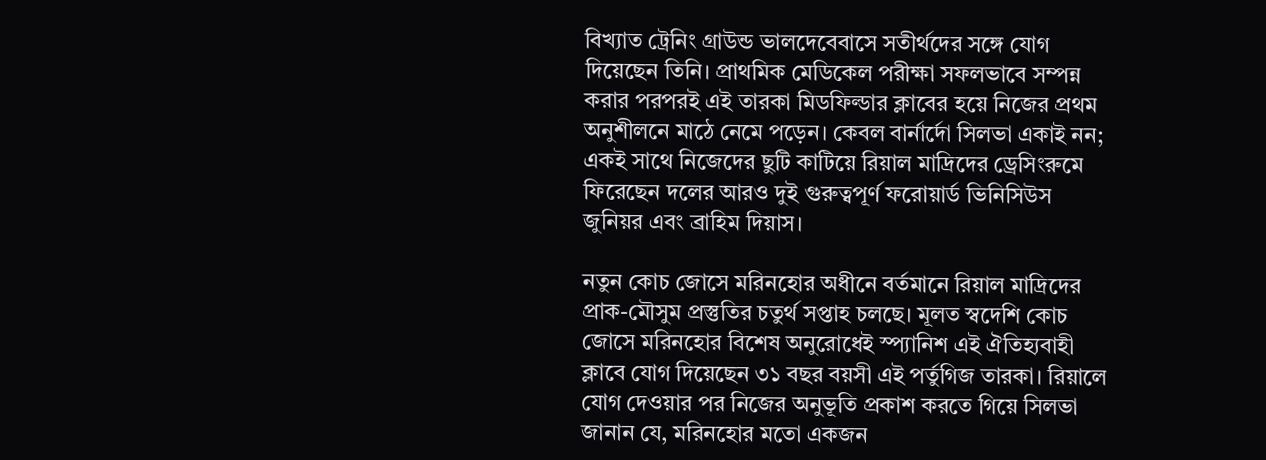বিখ্যাত ট্রেনিং গ্রাউন্ড ভালদেবেবাসে সতীর্থদের সঙ্গে যোগ দিয়েছেন তিনি। প্রাথমিক মেডিকেল পরীক্ষা সফলভাবে সম্পন্ন করার পরপরই এই তারকা মিডফিল্ডার ক্লাবের হয়ে নিজের প্রথম অনুশীলনে মাঠে নেমে পড়েন। কেবল বার্নার্দো সিলভা একাই নন; একই সাথে নিজেদের ছুটি কাটিয়ে রিয়াল মাদ্রিদের ড্রেসিংরুমে ফিরেছেন দলের আরও দুই গুরুত্বপূর্ণ ফরোয়ার্ড ভিনিসিউস জুনিয়র এবং ব্রাহিম দিয়াস।

নতুন কোচ জোসে মরিনহোর অধীনে বর্তমানে রিয়াল মাদ্রিদের প্রাক-মৌসুম প্রস্তুতির চতুর্থ সপ্তাহ চলছে। মূলত স্বদেশি কোচ জোসে মরিনহোর বিশেষ অনুরোধেই স্প্যানিশ এই ঐতিহ্যবাহী ক্লাবে যোগ দিয়েছেন ৩১ বছর বয়সী এই পর্তুগিজ তারকা। রিয়ালে যোগ দেওয়ার পর নিজের অনুভূতি প্রকাশ করতে গিয়ে সিলভা জানান যে, মরিনহোর মতো একজন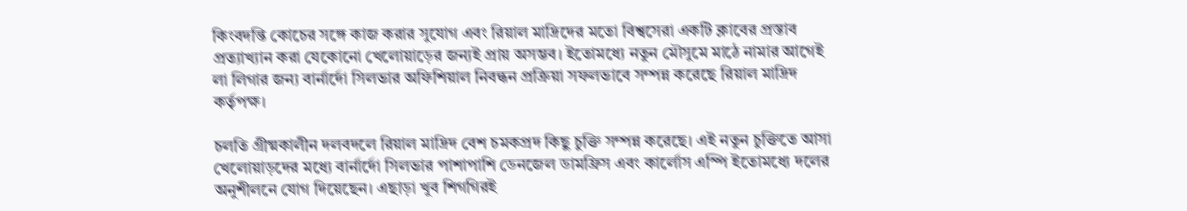কিংবদন্তি কোচের সঙ্গে কাজ করার সুযোগ এবং রিয়াল মাদ্রিদের মতো বিশ্বসেরা একটি ক্লাবের প্রস্তাব প্রত্যাখ্যান করা যেকোনো খেলোয়াড়ের জন্যই প্রায় অসম্ভব। ইতোমধ্যে নতুন মৌসুমে মাঠে নামার আগেই লা লিগার জন্য বার্নার্দো সিলভার অফিশিয়াল নিবন্ধন প্রক্রিয়া সফলভাবে সম্পন্ন করেছে রিয়াল মাদ্রিদ কর্তৃপক্ষ।

চলতি গ্রীষ্মকালীন দলবদলে রিয়াল মাদ্রিদ বেশ চমকপ্রদ কিছু চুক্তি সম্পন্ন করেছে। এই নতুন চুক্তিতে আসা খেলোয়াড়দের মধ্যে বার্নার্দো সিলভার পাশাপাশি ডেনজেল ডামফ্রিস এবং কার্লোস এস্পি ইতোমধ্যে দলের অনুশীলনে যোগ দিয়েছেন। এছাড়া খুব শিগগিরই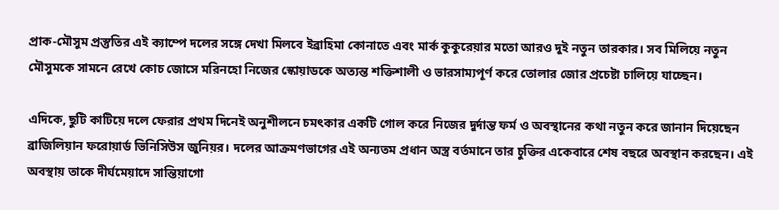প্রাক-মৌসুম প্রস্তুতির এই ক্যাম্পে দলের সঙ্গে দেখা মিলবে ইব্রাহিমা কোনাতে এবং মার্ক কুকুরেয়ার মতো আরও দুই নতুন তারকার। সব মিলিয়ে নতুন মৌসুমকে সামনে রেখে কোচ জোসে মরিনহো নিজের স্কোয়াডকে অত্যন্ত শক্তিশালী ও ভারসাম্যপূর্ণ করে তোলার জোর প্রচেষ্টা চালিয়ে যাচ্ছেন।

এদিকে, ছুটি কাটিয়ে দলে ফেরার প্রথম দিনেই অনুশীলনে চমৎকার একটি গোল করে নিজের দুর্দান্ত ফর্ম ও অবস্থানের কথা নতুন করে জানান দিয়েছেন ব্রাজিলিয়ান ফরোয়ার্ড ভিনিসিউস জুনিয়র। দলের আক্রমণভাগের এই অন্যতম প্রধান অস্ত্র বর্তমানে তার চুক্তির একেবারে শেষ বছরে অবস্থান করছেন। এই অবস্থায় তাকে দীর্ঘমেয়াদে সান্তিয়াগো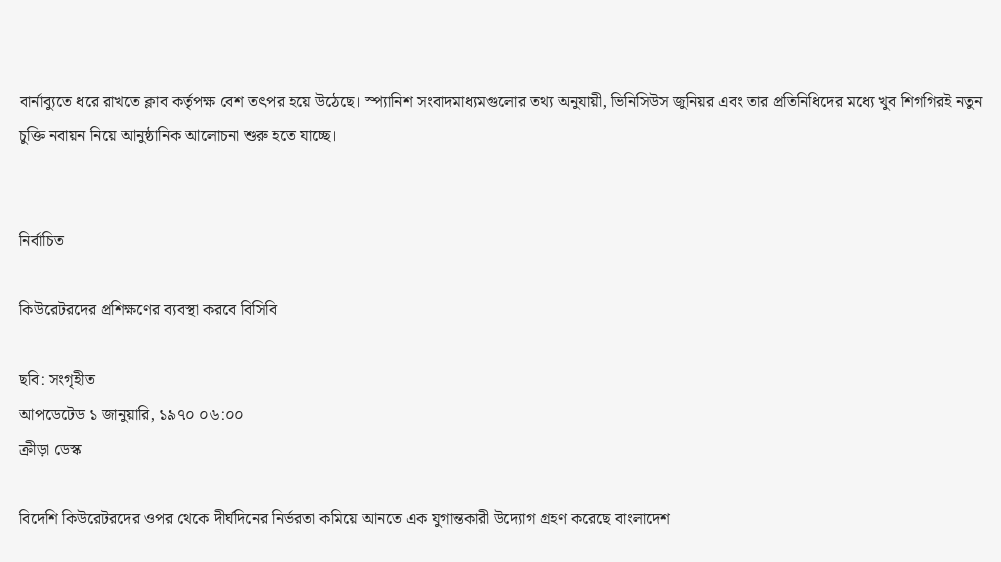বার্নাব্যুতে ধরে রাখতে ক্লাব কর্তৃপক্ষ বেশ তৎপর হয়ে উঠেছে। স্প্যানিশ সংবাদমাধ্যমগুলোর তথ্য অনুযায়ী, ভিনিসিউস জুনিয়র এবং তার প্রতিনিধিদের মধ্যে খুব শিগগিরই নতুন চুক্তি নবায়ন নিয়ে আনুষ্ঠানিক আলোচনা শুরু হতে যাচ্ছে।


নির্বাচিত

কিউরেটরদের প্রশিক্ষণের ব্যবস্থা করবে বিসিবি

ছবি: সংগৃহীত
আপডেটেড ১ জানুয়ারি, ১৯৭০ ০৬:০০
ক্রীড়া ডেস্ক

বিদেশি কিউরেটরদের ওপর থেকে দীর্ঘদিনের নির্ভরতা কমিয়ে আনতে এক যুগান্তকারী উদ্যোগ গ্রহণ করেছে বাংলাদেশ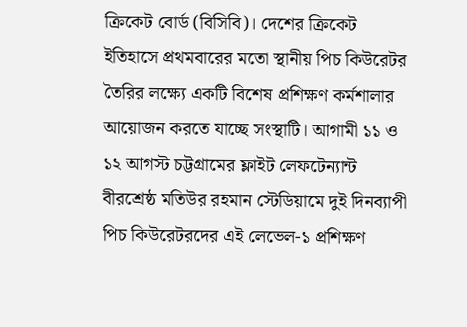ক্রিকেট বোর্ড (বিসিবি)। দেশের ক্রিকেট ইতিহাসে প্রথমবারের মতো স্থানীয় পিচ কিউরেটর তৈরির লক্ষ্যে একটি বিশেষ প্রশিক্ষণ কর্মশালার আয়োজন করতে যাচ্ছে সংস্থাটি। আগামী ১১ ও ১২ আগস্ট চট্টগ্রামের ফ্লাইট লেফটেন্যান্ট বীরশ্রেষ্ঠ মতিউর রহমান স্টেডিয়ামে দুই দিনব্যাপী পিচ কিউরেটরদের এই লেভেল-১ প্রশিক্ষণ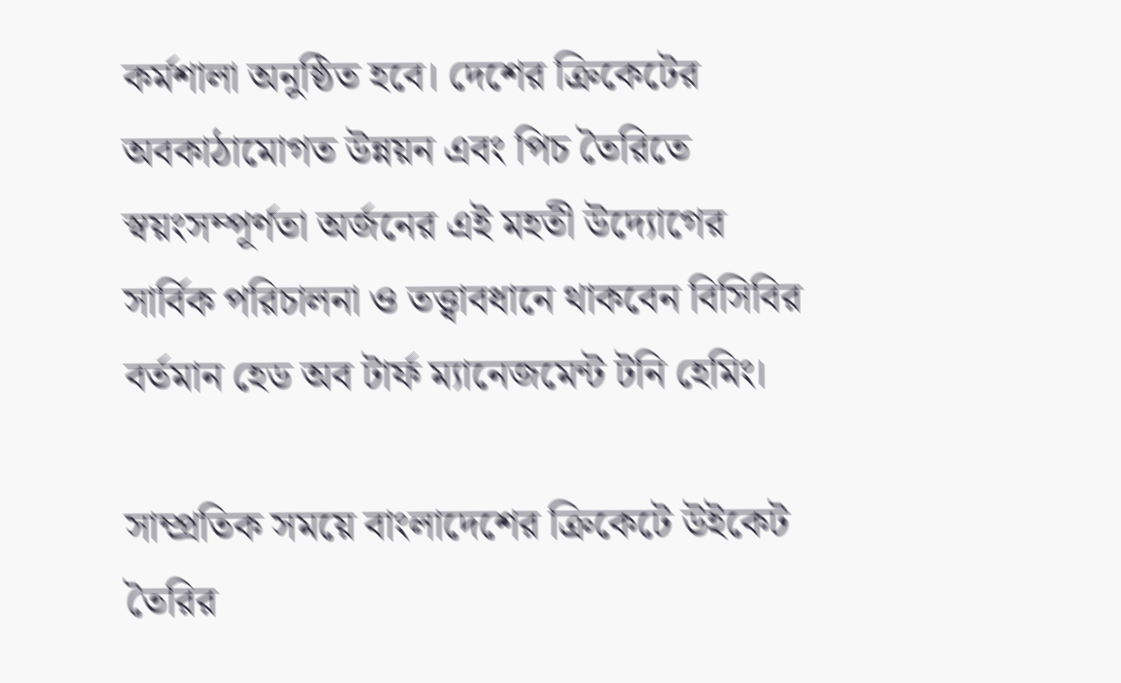কর্মশালা অনুষ্ঠিত হবে। দেশের ক্রিকেটের অবকাঠামোগত উন্নয়ন এবং পিচ তৈরিতে স্বয়ংসম্পূর্ণতা অর্জনের এই মহতী উদ্যোগের সার্বিক পরিচালনা ও তত্ত্বাবধানে থাকবেন বিসিবির বর্তমান হেড অব টার্ফ ম্যানেজমেন্ট টনি হেমিং।

সাম্প্রতিক সময়ে বাংলাদেশের ক্রিকেটে উইকেট তৈরির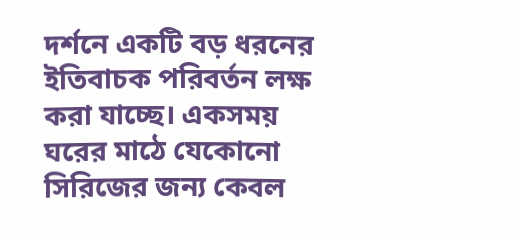দর্শনে একটি বড় ধরনের ইতিবাচক পরিবর্তন লক্ষ করা যাচ্ছে। একসময় ঘরের মাঠে যেকোনো সিরিজের জন্য কেবল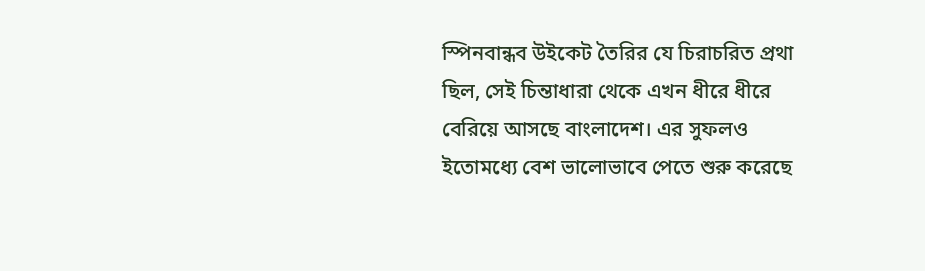স্পিনবান্ধব উইকেট তৈরির যে চিরাচরিত প্রথা ছিল, সেই চিন্তাধারা থেকে এখন ধীরে ধীরে বেরিয়ে আসছে বাংলাদেশ। এর সুফলও ইতোমধ্যে বেশ ভালোভাবে পেতে শুরু করেছে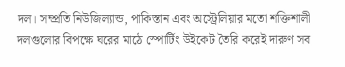দল। সম্প্রতি নিউজিল্যান্ড, পাকিস্তান এবং অস্ট্রেলিয়ার মতো শক্তিশালী দলগুলোর বিপক্ষে ঘরের মাঠে স্পোর্টিং উইকেট তৈরি করেই দারুণ সব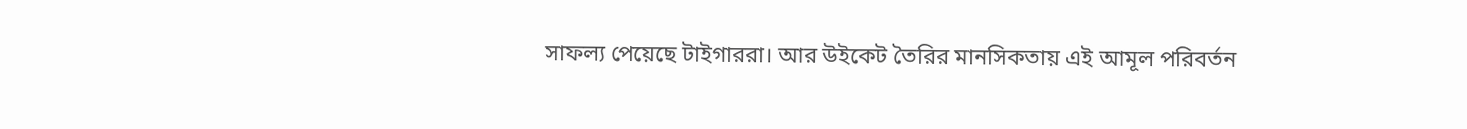সাফল্য পেয়েছে টাইগাররা। আর উইকেট তৈরির মানসিকতায় এই আমূল পরিবর্তন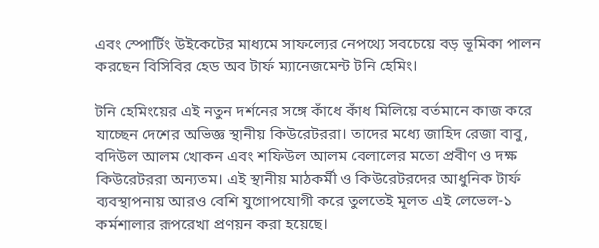এবং স্পোর্টিং উইকেটের মাধ্যমে সাফল্যের নেপথ্যে সবচেয়ে বড় ভূমিকা পালন করছেন বিসিবির হেড অব টার্ফ ম্যানেজমেন্ট টনি হেমিং।

টনি হেমিংয়ের এই নতুন দর্শনের সঙ্গে কাঁধে কাঁধ মিলিয়ে বর্তমানে কাজ করে যাচ্ছেন দেশের অভিজ্ঞ স্থানীয় কিউরেটররা। তাদের মধ্যে জাহিদ রেজা বাবু, বদিউল আলম খোকন এবং শফিউল আলম বেলালের মতো প্রবীণ ও দক্ষ কিউরেটররা অন্যতম। এই স্থানীয় মাঠকর্মী ও কিউরেটরদের আধুনিক টার্ফ ব্যবস্থাপনায় আরও বেশি যুগোপযোগী করে তুলতেই মূলত এই লেভেল-১ কর্মশালার রূপরেখা প্রণয়ন করা হয়েছে।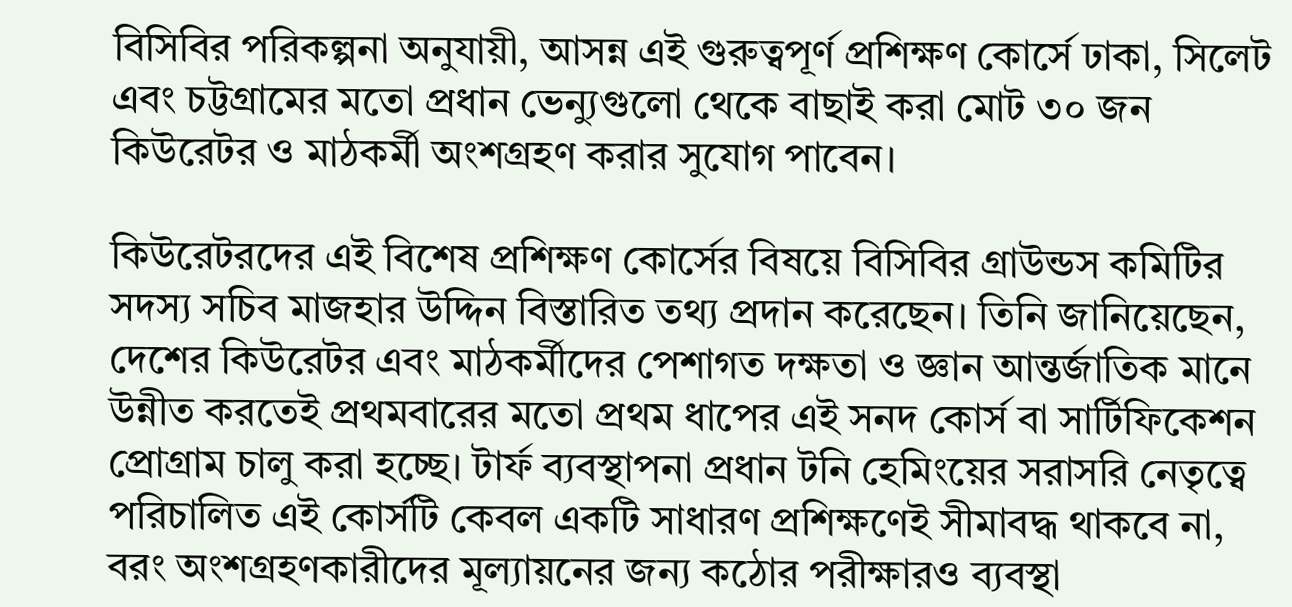বিসিবির পরিকল্পনা অনুযায়ী, আসন্ন এই গুরুত্বপূর্ণ প্রশিক্ষণ কোর্সে ঢাকা, সিলেট এবং চট্টগ্রামের মতো প্রধান ভেন্যুগুলো থেকে বাছাই করা মোট ৩০ জন কিউরেটর ও মাঠকর্মী অংশগ্রহণ করার সুযোগ পাবেন।

কিউরেটরদের এই বিশেষ প্রশিক্ষণ কোর্সের বিষয়ে বিসিবির গ্রাউন্ডস কমিটির সদস্য সচিব মাজহার উদ্দিন বিস্তারিত তথ্য প্রদান করেছেন। তিনি জানিয়েছেন, দেশের কিউরেটর এবং মাঠকর্মীদের পেশাগত দক্ষতা ও জ্ঞান আন্তর্জাতিক মানে উন্নীত করতেই প্রথমবারের মতো প্রথম ধাপের এই সনদ কোর্স বা সার্টিফিকেশন প্রোগ্রাম চালু করা হচ্ছে। টার্ফ ব্যবস্থাপনা প্রধান টনি হেমিংয়ের সরাসরি নেতৃত্বে পরিচালিত এই কোর্সটি কেবল একটি সাধারণ প্রশিক্ষণেই সীমাবদ্ধ থাকবে না, বরং অংশগ্রহণকারীদের মূল্যায়নের জন্য কঠোর পরীক্ষারও ব্যবস্থা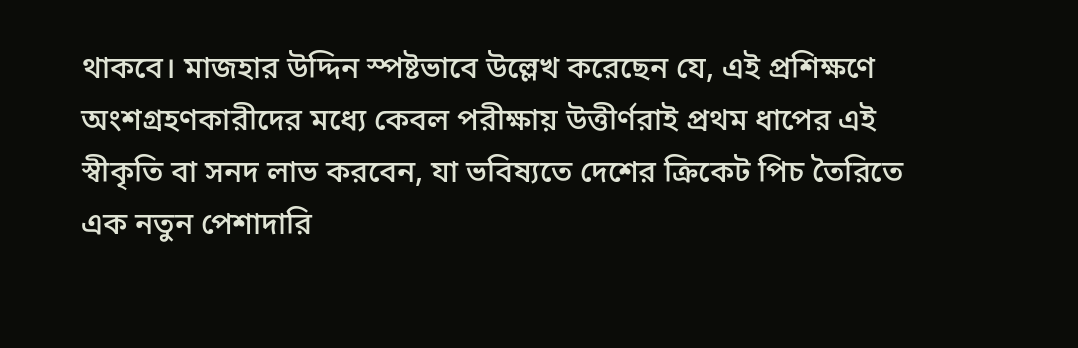থাকবে। মাজহার উদ্দিন স্পষ্টভাবে উল্লেখ করেছেন যে, এই প্রশিক্ষণে অংশগ্রহণকারীদের মধ্যে কেবল পরীক্ষায় উত্তীর্ণরাই প্রথম ধাপের এই স্বীকৃতি বা সনদ লাভ করবেন, যা ভবিষ্যতে দেশের ক্রিকেট পিচ তৈরিতে এক নতুন পেশাদারি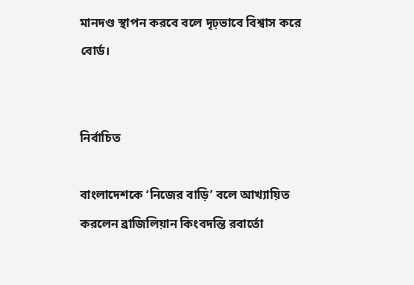মানদণ্ড স্থাপন করবে বলে দৃঢ়ভাবে বিশ্বাস করে বোর্ড।


নির্বাচিত

বাংলাদেশকে ‘নিজের বাড়ি’ বলে আখ্যায়িত করলেন ব্রাজিলিয়ান কিংবদন্তি রবার্তো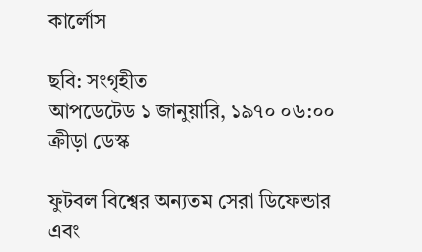কার্লোস

ছবি: সংগৃহীত
আপডেটেড ১ জানুয়ারি, ১৯৭০ ০৬:০০
ক্রীড়া ডেস্ক

ফুটবল বিশ্বের অন্যতম সেরা ডিফেন্ডার এবং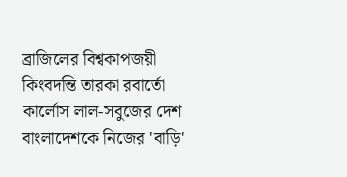ব্রাজিলের বিশ্বকাপজয়ী কিংবদন্তি তারকা রবার্তো কার্লোস লাল-সবুজের দেশ বাংলাদেশকে নিজের 'বাড়ি'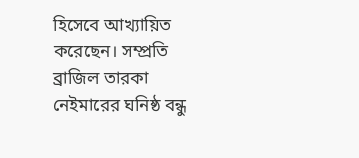হিসেবে আখ্যায়িত করেছেন। সম্প্রতি ব্রাজিল তারকা নেইমারের ঘনিষ্ঠ বন্ধু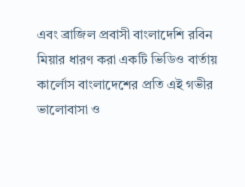এবং ব্রাজিল প্রবাসী বাংলাদেশি রবিন মিয়ার ধারণ করা একটি ভিডিও বার্তায় কার্লোস বাংলাদেশের প্রতি এই গভীর ভালোবাসা ও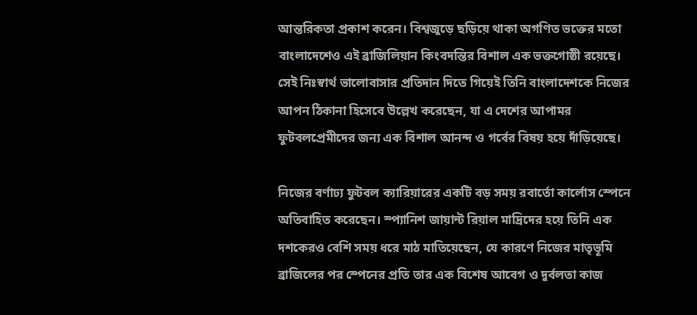আন্তরিকতা প্রকাশ করেন। বিশ্বজুড়ে ছড়িয়ে থাকা অগণিত ভক্তের মতো বাংলাদেশেও এই ব্রাজিলিয়ান কিংবদন্তির বিশাল এক ভক্তগোষ্ঠী রয়েছে। সেই নিঃস্বার্থ ভালোবাসার প্রতিদান দিতে গিয়েই তিনি বাংলাদেশকে নিজের আপন ঠিকানা হিসেবে উল্লেখ করেছেন, যা এ দেশের আপামর ফুটবলপ্রেমীদের জন্য এক বিশাল আনন্দ ও গর্বের বিষয় হয়ে দাঁড়িয়েছে।

নিজের বর্ণাঢ্য ফুটবল ক্যারিয়ারের একটি বড় সময় রবার্তো কার্লোস স্পেনে অতিবাহিত করেছেন। স্প্যানিশ জায়ান্ট রিয়াল মাদ্রিদের হয়ে তিনি এক দশকেরও বেশি সময় ধরে মাঠ মাতিয়েছেন, যে কারণে নিজের মাতৃভূমি ব্রাজিলের পর স্পেনের প্রতি তার এক বিশেষ আবেগ ও দুর্বলতা কাজ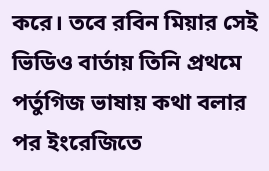করে। তবে রবিন মিয়ার সেই ভিডিও বার্তায় তিনি প্রথমে পর্তুগিজ ভাষায় কথা বলার পর ইংরেজিতে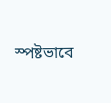স্পষ্টভাবে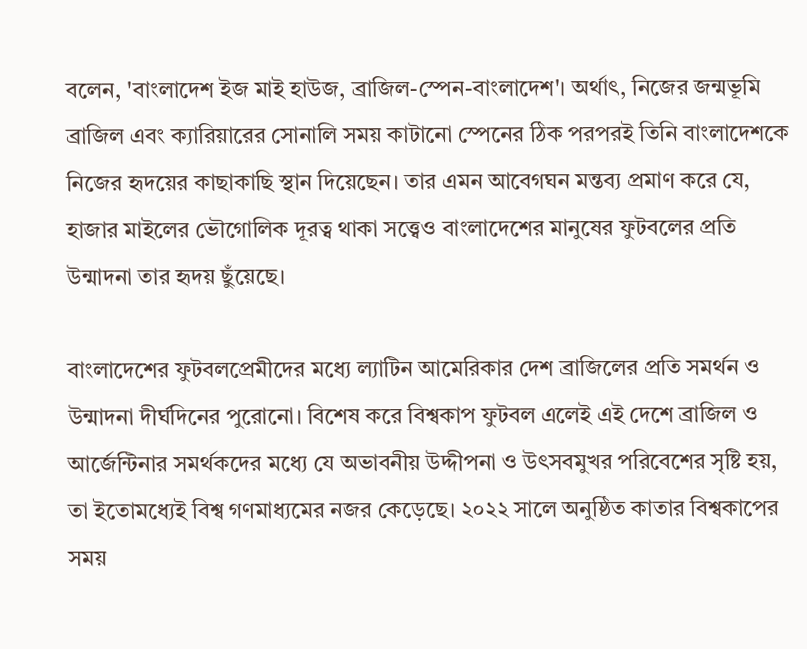বলেন, 'বাংলাদেশ ইজ মাই হাউজ, ব্রাজিল-স্পেন-বাংলাদেশ'। অর্থাৎ, নিজের জন্মভূমি ব্রাজিল এবং ক্যারিয়ারের সোনালি সময় কাটানো স্পেনের ঠিক পরপরই তিনি বাংলাদেশকে নিজের হৃদয়ের কাছাকাছি স্থান দিয়েছেন। তার এমন আবেগঘন মন্তব্য প্রমাণ করে যে, হাজার মাইলের ভৌগোলিক দূরত্ব থাকা সত্ত্বেও বাংলাদেশের মানুষের ফুটবলের প্রতি উন্মাদনা তার হৃদয় ছুঁয়েছে।

বাংলাদেশের ফুটবলপ্রেমীদের মধ্যে ল্যাটিন আমেরিকার দেশ ব্রাজিলের প্রতি সমর্থন ও উন্মাদনা দীর্ঘদিনের পুরোনো। বিশেষ করে বিশ্বকাপ ফুটবল এলেই এই দেশে ব্রাজিল ও আর্জেন্টিনার সমর্থকদের মধ্যে যে অভাবনীয় উদ্দীপনা ও উৎসবমুখর পরিবেশের সৃষ্টি হয়, তা ইতোমধ্যেই বিশ্ব গণমাধ্যমের নজর কেড়েছে। ২০২২ সালে অনুষ্ঠিত কাতার বিশ্বকাপের সময়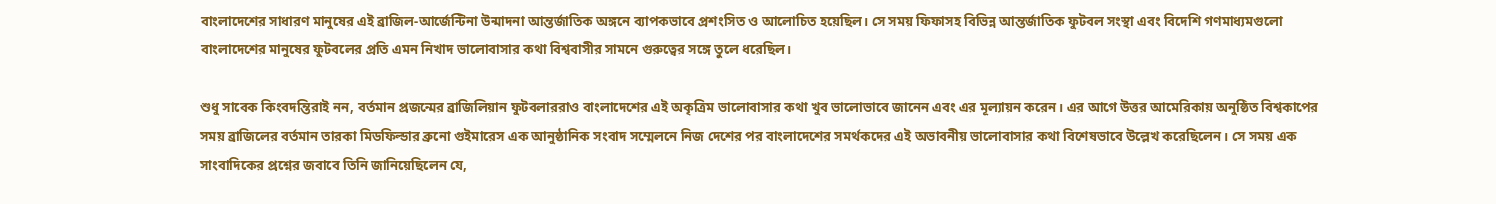বাংলাদেশের সাধারণ মানুষের এই ব্রাজিল-আর্জেন্টিনা উন্মাদনা আন্তর্জাতিক অঙ্গনে ব্যাপকভাবে প্রশংসিত ও আলোচিত হয়েছিল। সে সময় ফিফাসহ বিভিন্ন আন্তর্জাতিক ফুটবল সংস্থা এবং বিদেশি গণমাধ্যমগুলো বাংলাদেশের মানুষের ফুটবলের প্রতি এমন নিখাদ ভালোবাসার কথা বিশ্ববাসীর সামনে গুরুত্বের সঙ্গে তুলে ধরেছিল।

শুধু সাবেক কিংবদন্তিরাই নন, বর্তমান প্রজন্মের ব্রাজিলিয়ান ফুটবলাররাও বাংলাদেশের এই অকৃত্রিম ভালোবাসার কথা খুব ভালোভাবে জানেন এবং এর মূল্যায়ন করেন। এর আগে উত্তর আমেরিকায় অনুষ্ঠিত বিশ্বকাপের সময় ব্রাজিলের বর্তমান তারকা মিডফিল্ডার ব্রুনো গুইমারেস এক আনুষ্ঠানিক সংবাদ সম্মেলনে নিজ দেশের পর বাংলাদেশের সমর্থকদের এই অভাবনীয় ভালোবাসার কথা বিশেষভাবে উল্লেখ করেছিলেন। সে সময় এক সাংবাদিকের প্রশ্নের জবাবে তিনি জানিয়েছিলেন যে,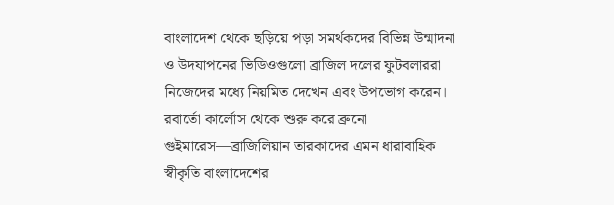বাংলাদেশ থেকে ছড়িয়ে পড়া সমর্থকদের বিভিন্ন উন্মাদনা ও উদযাপনের ভিডিওগুলো ব্রাজিল দলের ফুটবলাররা নিজেদের মধ্যে নিয়মিত দেখেন এবং উপভোগ করেন। রবার্তো কার্লোস থেকে শুরু করে ব্রুনো গুইমারেস—ব্রাজিলিয়ান তারকাদের এমন ধারাবাহিক স্বীকৃতি বাংলাদেশের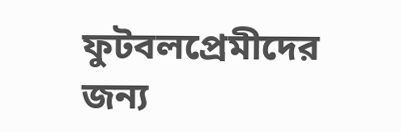ফুটবলপ্রেমীদের জন্য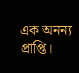এক অনন্য প্রাপ্তি।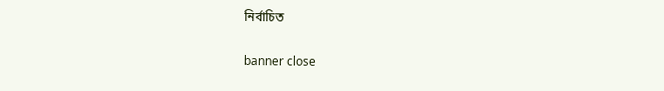নির্বাচিত

banner close